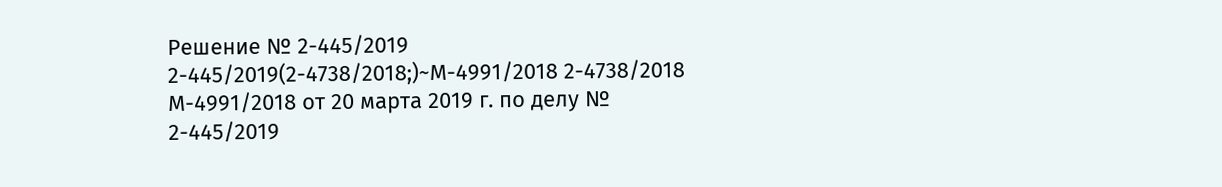Решение № 2-445/2019 2-445/2019(2-4738/2018;)~М-4991/2018 2-4738/2018 М-4991/2018 от 20 марта 2019 г. по делу № 2-445/2019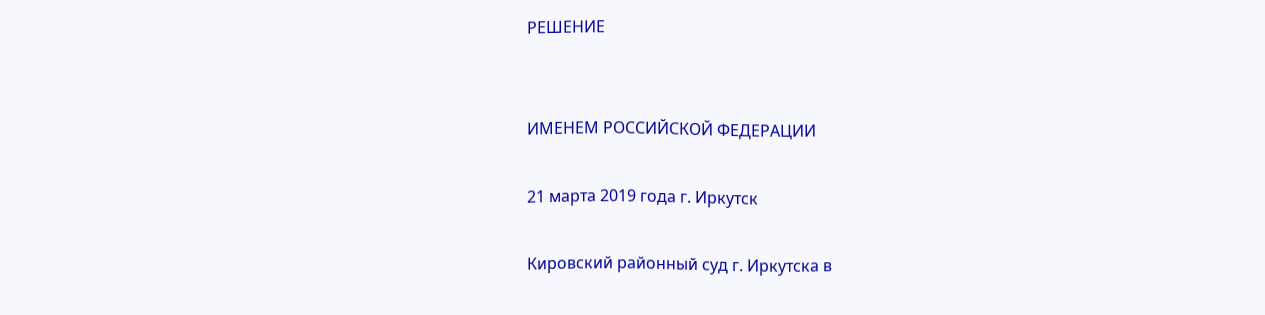РЕШЕНИЕ


ИМЕНЕМ РОССИЙСКОЙ ФЕДЕРАЦИИ

21 марта 2019 года г. Иркутск

Кировский районный суд г. Иркутска в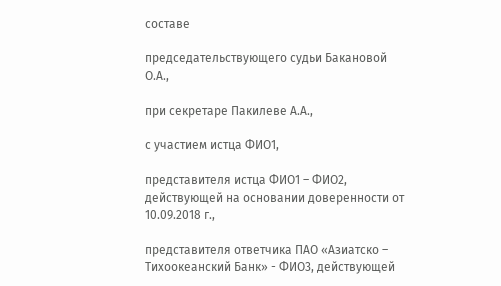составе

председательствующего судьи Бакановой О.А.,

при секретаре Пакилеве А.А.,

с участием истца ФИО1,

представителя истца ФИО1 – ФИО2, действующей на основании доверенности от 10.09.2018 г.,

представителя ответчика ПАО «Азиатско – Тихоокеанский Банк» - ФИО3, действующей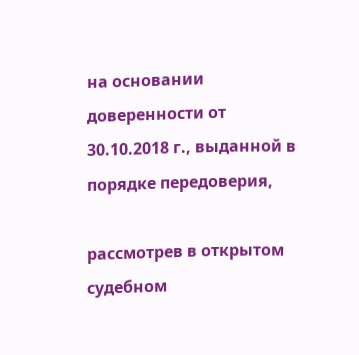на основании доверенности от 30.10.2018 г., выданной в порядке передоверия,

рассмотрев в открытом судебном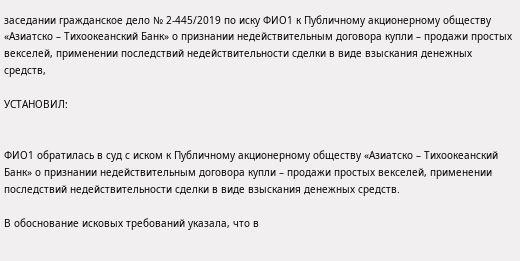заседании гражданское дело № 2-445/2019 по иску ФИО1 к Публичному акционерному обществу «Азиатско – Тихоокеанский Банк» о признании недействительным договора купли – продажи простых векселей, применении последствий недействительности сделки в виде взыскания денежных средств,

УСТАНОВИЛ:


ФИО1 обратилась в суд с иском к Публичному акционерному обществу «Азиатско – Тихоокеанский Банк» о признании недействительным договора купли – продажи простых векселей, применении последствий недействительности сделки в виде взыскания денежных средств.

В обоснование исковых требований указала, что в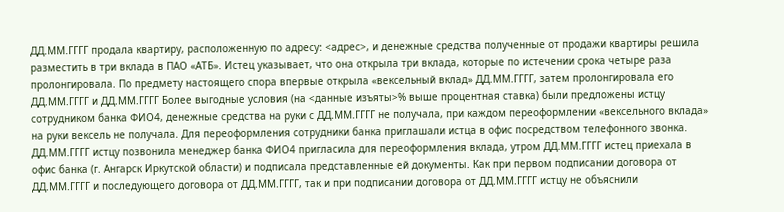ДД.ММ.ГГГГ продала квартиру, расположенную по адресу: <адрес>, и денежные средства полученные от продажи квартиры решила разместить в три вклада в ПАО «АТБ». Истец указывает, что она открыла три вклада, которые по истечении срока четыре раза пролонгировала. По предмету настоящего спора впервые открыла «вексельный вклад» ДД.ММ.ГГГГ, затем пролонгировала его ДД.ММ.ГГГГ и ДД.ММ.ГГГГ Более выгодные условия (на <данные изъяты>% выше процентная ставка) были предложены истцу сотрудником банка ФИО4, денежные средства на руки с ДД.ММ.ГГГГ не получала, при каждом переоформлении «вексельного вклада» на руки вексель не получала. Для переоформления сотрудники банка приглашали истца в офис посредством телефонного звонка. ДД.ММ.ГГГГ истцу позвонила менеджер банка ФИО4 пригласила для переоформления вклада, утром ДД.ММ.ГГГГ истец приехала в офис банка (г. Ангарск Иркутской области) и подписала представленные ей документы. Как при первом подписании договора от ДД.ММ.ГГГГ и последующего договора от ДД.ММ.ГГГГ, так и при подписании договора от ДД.ММ.ГГГГ истцу не объяснили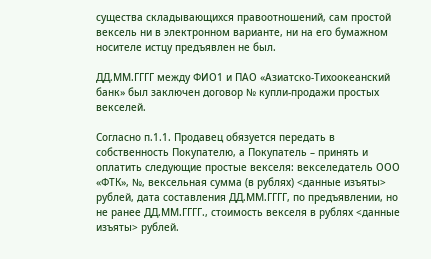существа складывающихся правоотношений, сам простой вексель ни в электронном варианте, ни на его бумажном носителе истцу предъявлен не был.

ДД.ММ.ГГГГ между ФИО1 и ПАО «Азиатско-Тихоокеанский банк» был заключен договор № купли-продажи простых векселей.

Согласно п.1.1. Продавец обязуется передать в собственность Покупателю, а Покупатель – принять и оплатить следующие простые векселя: векселедатель ООО «ФТК», №, вексельная сумма (в рублях) <данные изъяты> рублей, дата составления ДД.ММ.ГГГГ, по предъявлении, но не ранее ДД.ММ.ГГГГ., стоимость векселя в рублях <данные изъяты> рублей.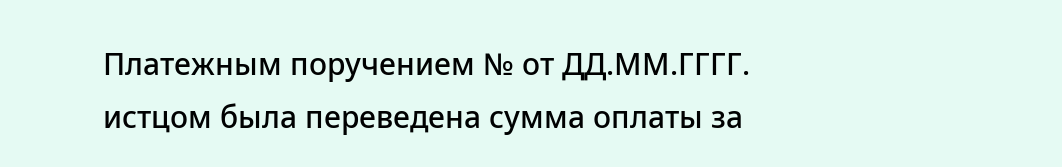Платежным поручением № от ДД.ММ.ГГГГ. истцом была переведена сумма оплаты за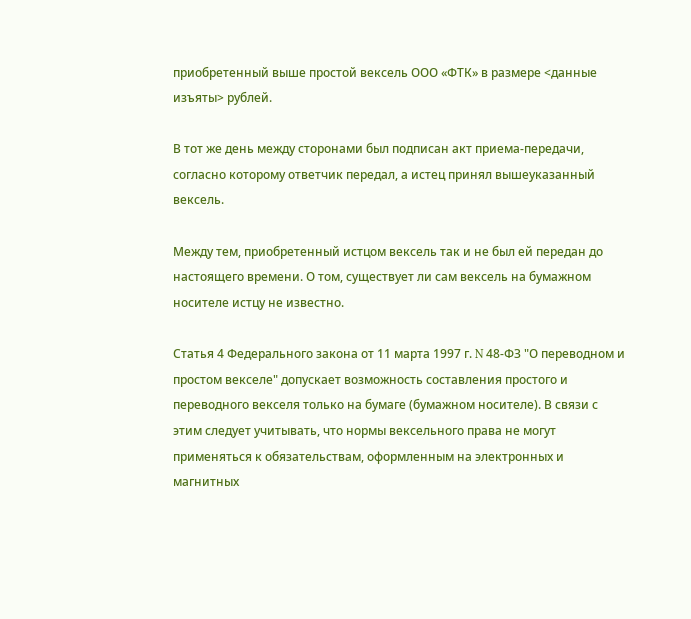приобретенный выше простой вексель ООО «ФТК» в размере <данные изъяты> рублей.

В тот же день между сторонами был подписан акт приема-передачи, согласно которому ответчик передал, а истец принял вышеуказанный вексель.

Между тем, приобретенный истцом вексель так и не был ей передан до настоящего времени. О том, существует ли сам вексель на бумажном носителе истцу не известно.

Статья 4 Федерального закона от 11 марта 1997 г. N 48-ФЗ "О переводном и простом векселе" допускает возможность составления простого и переводного векселя только на бумаге (бумажном носителе). В связи с этим следует учитывать, что нормы вексельного права не могут применяться к обязательствам, оформленным на электронных и магнитных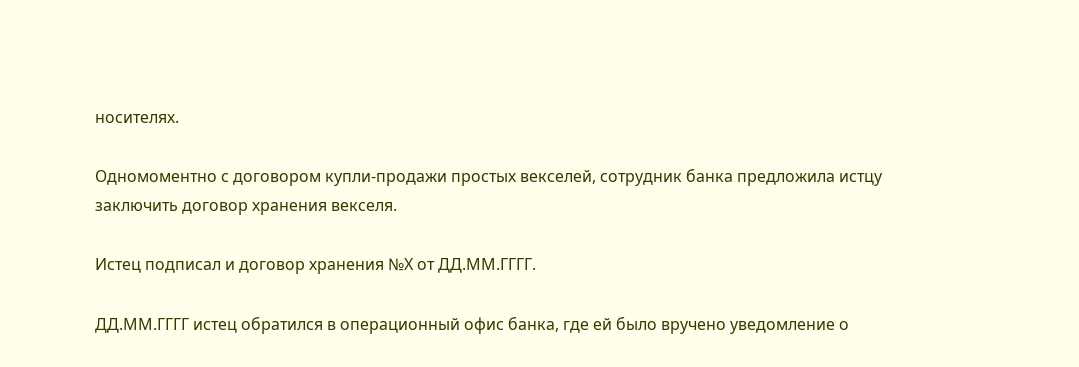носителях.

Одномоментно с договором купли-продажи простых векселей, сотрудник банка предложила истцу заключить договор хранения векселя.

Истец подписал и договор хранения №Х от ДД.ММ.ГГГГ.

ДД.ММ.ГГГГ истец обратился в операционный офис банка, где ей было вручено уведомление о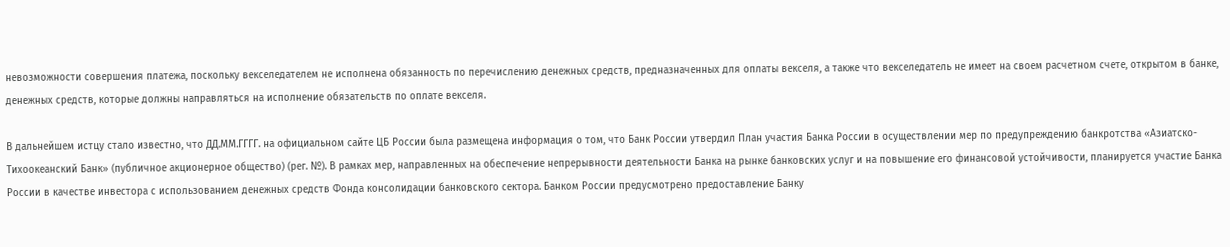невозможности совершения платежа, поскольку векселедателем не исполнена обязанность по перечислению денежных средств, предназначенных для оплаты векселя, а также что векселедатель не имеет на своем расчетном счете, открытом в банке, денежных средств, которые должны направляться на исполнение обязательств по оплате векселя.

В дальнейшем истцу стало известно, что ДД.ММ.ГГГГ. на официальном сайте ЦБ России была размещена информация о том, что Банк России утвердил План участия Банка России в осуществлении мер по предупреждению банкротства «Азиатско-Тихоокеанский Банк» (публичное акционерное общество) (рег. №). В рамках мер, направленных на обеспечение непрерывности деятельности Банка на рынке банковских услуг и на повышение его финансовой устойчивости, планируется участие Банка России в качестве инвестора с использованием денежных средств Фонда консолидации банковского сектора. Банком России предусмотрено предоставление Банку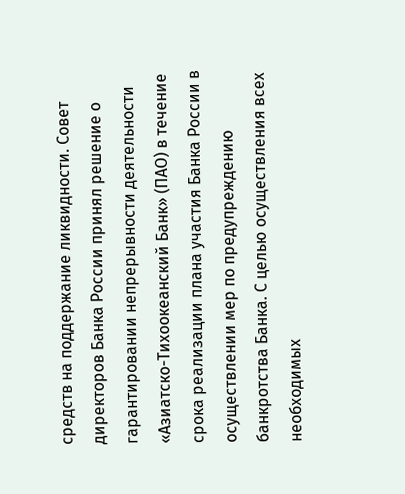средств на поддержание ликвидности. Совет директоров Банка России принял решение о гарантировании непрерывности деятельности «Азиатско-Тихоокеанский Банк» (ПАО) в течение срока реализации плана участия Банка России в осуществлении мер по предупреждению банкротства Банка. С целью осуществления всех необходимых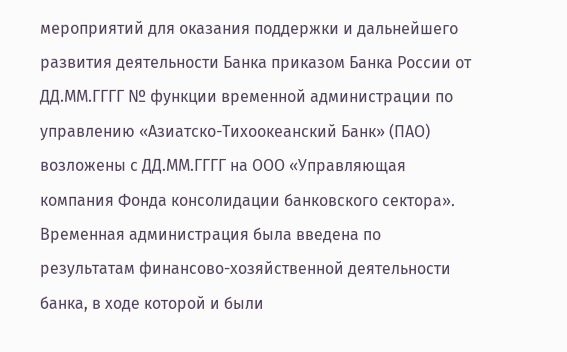мероприятий для оказания поддержки и дальнейшего развития деятельности Банка приказом Банка России от ДД.ММ.ГГГГ № функции временной администрации по управлению «Азиатско-Тихоокеанский Банк» (ПАО) возложены с ДД.ММ.ГГГГ на ООО «Управляющая компания Фонда консолидации банковского сектора». Временная администрация была введена по результатам финансово-хозяйственной деятельности банка, в ходе которой и были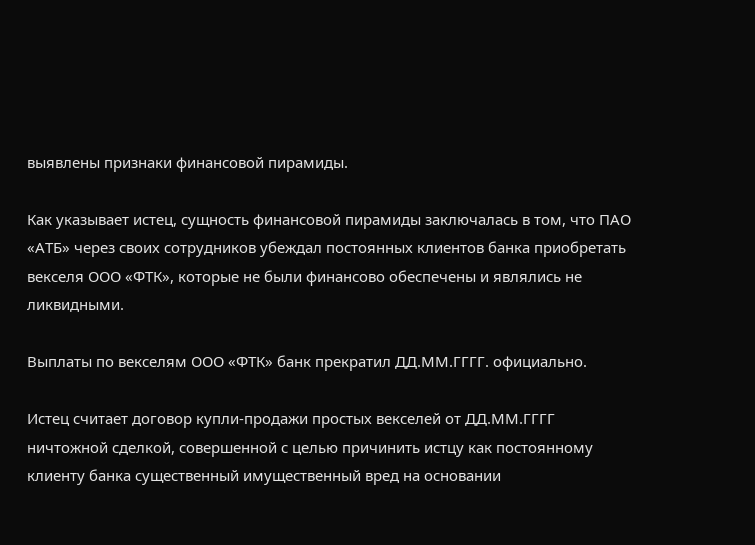выявлены признаки финансовой пирамиды.

Как указывает истец, сущность финансовой пирамиды заключалась в том, что ПАО «АТБ» через своих сотрудников убеждал постоянных клиентов банка приобретать векселя ООО «ФТК», которые не были финансово обеспечены и являлись не ликвидными.

Выплаты по векселям ООО «ФТК» банк прекратил ДД.ММ.ГГГГ. официально.

Истец считает договор купли-продажи простых векселей от ДД.ММ.ГГГГ ничтожной сделкой, совершенной с целью причинить истцу как постоянному клиенту банка существенный имущественный вред на основании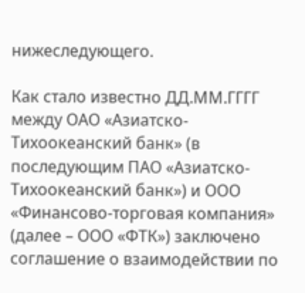нижеследующего.

Как стало известно ДД.ММ.ГГГГ между ОАО «Азиатско-Тихоокеанский банк» (в последующим ПАО «Азиатско-Тихоокеанский банк») и ООО «Финансово-торговая компания» (далее – ООО «ФТК») заключено соглашение о взаимодействии по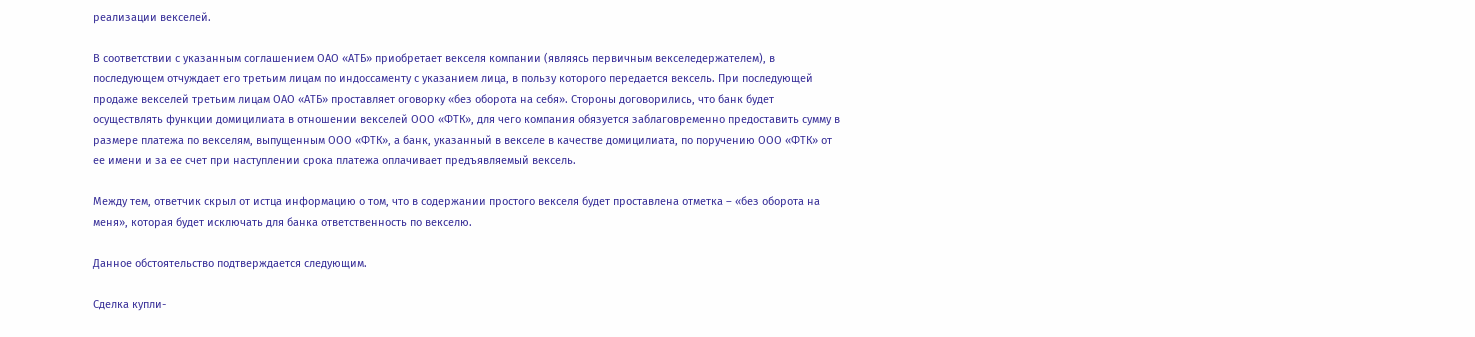реализации векселей.

В соответствии с указанным соглашением ОАО «АТБ» приобретает векселя компании (являясь первичным векселедержателем), в последующем отчуждает его третьим лицам по индоссаменту с указанием лица, в пользу которого передается вексель. При последующей продаже векселей третьим лицам ОАО «АТБ» проставляет оговорку «без оборота на себя». Стороны договорились, что банк будет осуществлять функции домицилиата в отношении векселей ООО «ФТК», для чего компания обязуется заблаговременно предоставить сумму в размере платежа по векселям, выпущенным ООО «ФТК», а банк, указанный в векселе в качестве домицилиата, по поручению ООО «ФТК» от ее имени и за ее счет при наступлении срока платежа оплачивает предъявляемый вексель.

Между тем, ответчик скрыл от истца информацию о том, что в содержании простого векселя будет проставлена отметка – «без оборота на меня», которая будет исключать для банка ответственность по векселю.

Данное обстоятельство подтверждается следующим.

Сделка купли-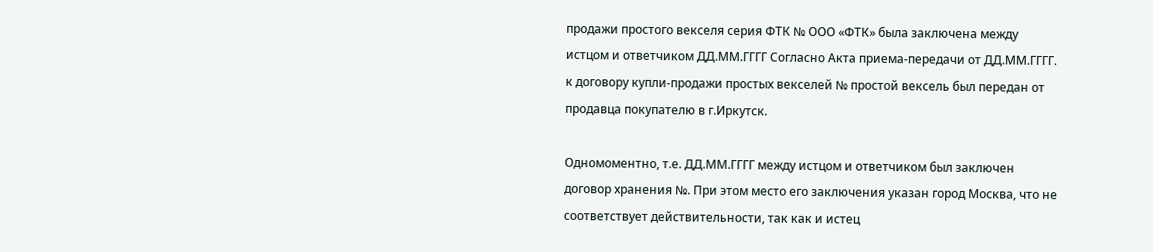продажи простого векселя серия ФТК № ООО «ФТК» была заключена между истцом и ответчиком ДД.ММ.ГГГГ Согласно Акта приема-передачи от ДД.ММ.ГГГГ. к договору купли-продажи простых векселей № простой вексель был передан от продавца покупателю в г.Иркутск.

Одномоментно, т.е. ДД.ММ.ГГГГ между истцом и ответчиком был заключен договор хранения №. При этом место его заключения указан город Москва, что не соответствует действительности, так как и истец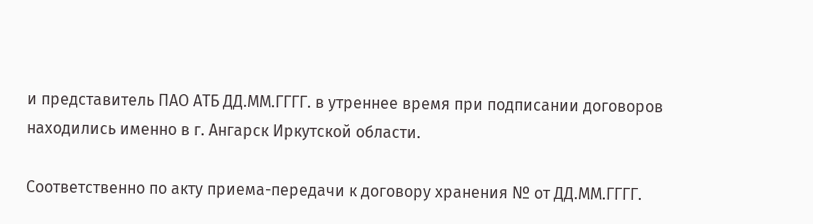и представитель ПАО АТБ ДД.ММ.ГГГГ. в утреннее время при подписании договоров находились именно в г. Ангарск Иркутской области.

Соответственно по акту приема-передачи к договору хранения № от ДД.ММ.ГГГГ.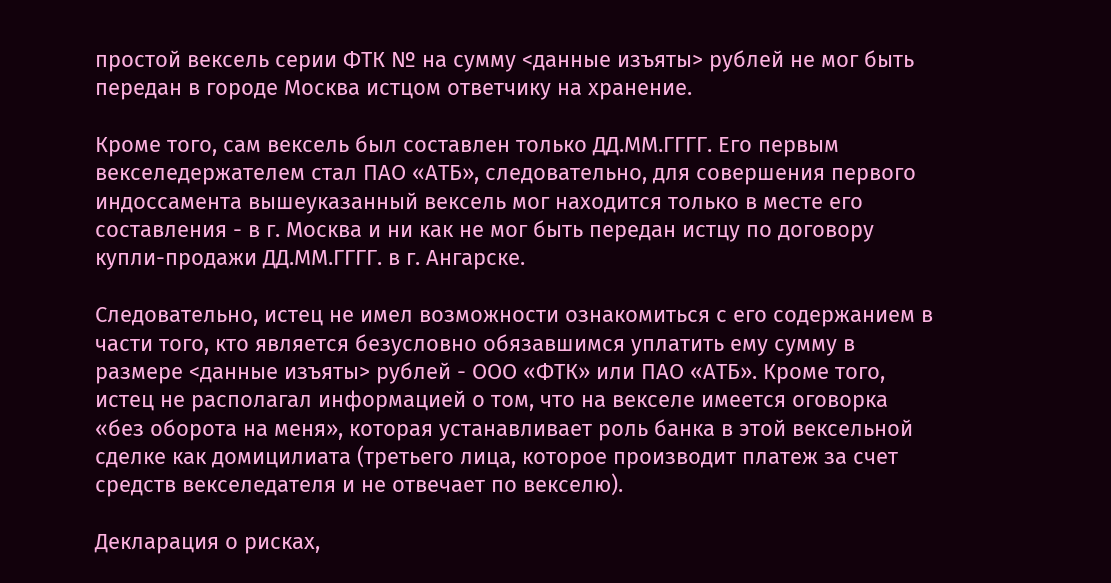простой вексель серии ФТК № на сумму <данные изъяты> рублей не мог быть передан в городе Москва истцом ответчику на хранение.

Кроме того, сам вексель был составлен только ДД.ММ.ГГГГ. Его первым векселедержателем стал ПАО «АТБ», следовательно, для совершения первого индоссамента вышеуказанный вексель мог находится только в месте его составления - в г. Москва и ни как не мог быть передан истцу по договору купли-продажи ДД.ММ.ГГГГ. в г. Ангарске.

Следовательно, истец не имел возможности ознакомиться с его содержанием в части того, кто является безусловно обязавшимся уплатить ему сумму в размере <данные изъяты> рублей - ООО «ФТК» или ПАО «АТБ». Кроме того, истец не располагал информацией о том, что на векселе имеется оговорка «без оборота на меня», которая устанавливает роль банка в этой вексельной сделке как домицилиата (третьего лица, которое производит платеж за счет средств векселедателя и не отвечает по векселю).

Декларация о рисках,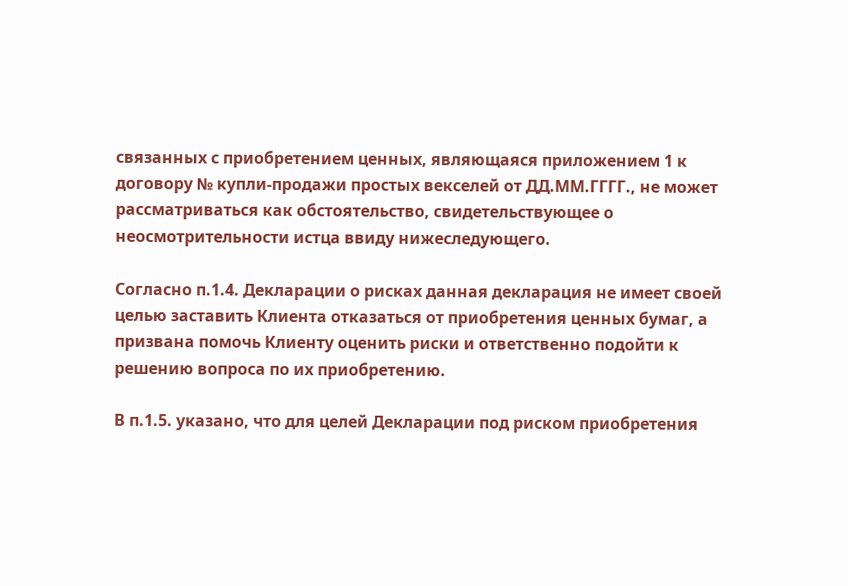связанных с приобретением ценных, являющаяся приложением 1 к договору № купли-продажи простых векселей от ДД.ММ.ГГГГ., не может рассматриваться как обстоятельство, свидетельствующее о неосмотрительности истца ввиду нижеследующего.

Согласно п.1.4. Декларации о рисках данная декларация не имеет своей целью заставить Клиента отказаться от приобретения ценных бумаг, а призвана помочь Клиенту оценить риски и ответственно подойти к решению вопроса по их приобретению.

В п.1.5. указано, что для целей Декларации под риском приобретения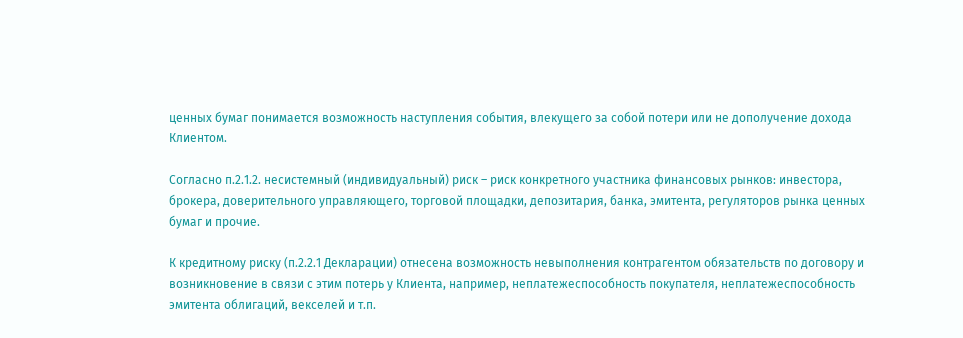ценных бумаг понимается возможность наступления события, влекущего за собой потери или не дополучение дохода Клиентом.

Согласно п.2.1.2. несистемный (индивидуальный) риск – риск конкретного участника финансовых рынков: инвестора, брокера, доверительного управляющего, торговой площадки, депозитария, банка, эмитента, регуляторов рынка ценных бумаг и прочие.

К кредитному риску (п.2.2.1 Декларации) отнесена возможность невыполнения контрагентом обязательств по договору и возникновение в связи с этим потерь у Клиента, например, неплатежеспособность покупателя, неплатежеспособность эмитента облигаций, векселей и т.п.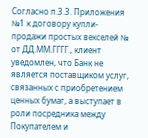Согласно п.3.3. Приложения №1 к договору купли-продажи простых векселей № от ДД.ММ.ГГГГ., клиент уведомлен, что Банк не является поставщиком услуг, связанных с приобретением ценных бумаг, а выступает в роли посредника между Покупателем и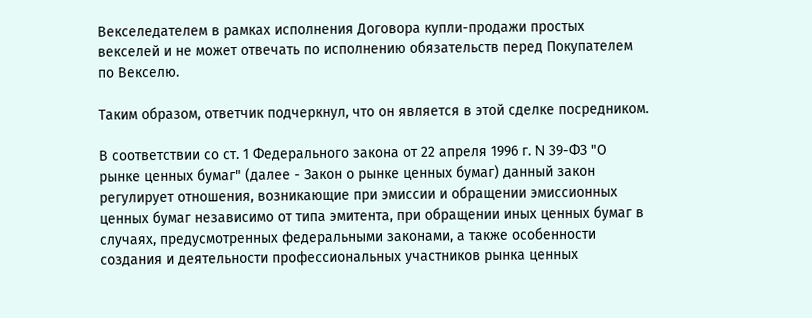Векселедателем в рамках исполнения Договора купли-продажи простых векселей и не может отвечать по исполнению обязательств перед Покупателем по Векселю.

Таким образом, ответчик подчеркнул, что он является в этой сделке посредником.

В соответствии со ст. 1 Федерального закона от 22 апреля 1996 г. N 39-ФЗ "О рынке ценных бумаг" (далее - Закон о рынке ценных бумаг) данный закон регулирует отношения, возникающие при эмиссии и обращении эмиссионных ценных бумаг независимо от типа эмитента, при обращении иных ценных бумаг в случаях, предусмотренных федеральными законами, а также особенности создания и деятельности профессиональных участников рынка ценных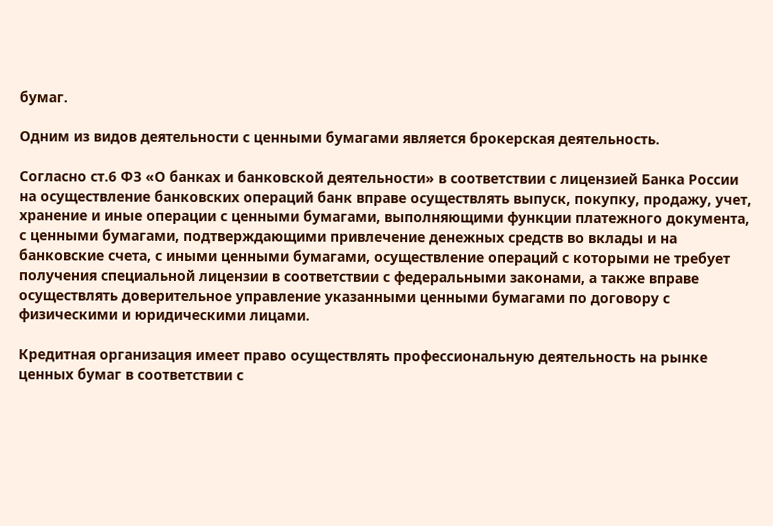бумаг.

Одним из видов деятельности с ценными бумагами является брокерская деятельность.

Согласно ст.6 ФЗ «О банках и банковской деятельности» в соответствии с лицензией Банка России на осуществление банковских операций банк вправе осуществлять выпуск, покупку, продажу, учет, хранение и иные операции с ценными бумагами, выполняющими функции платежного документа, с ценными бумагами, подтверждающими привлечение денежных средств во вклады и на банковские счета, с иными ценными бумагами, осуществление операций с которыми не требует получения специальной лицензии в соответствии с федеральными законами, а также вправе осуществлять доверительное управление указанными ценными бумагами по договору с физическими и юридическими лицами.

Кредитная организация имеет право осуществлять профессиональную деятельность на рынке ценных бумаг в соответствии с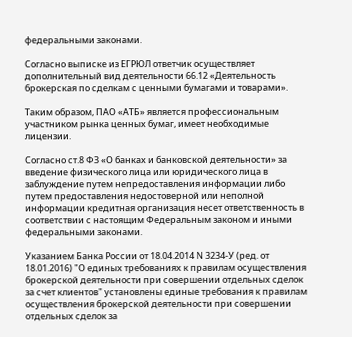федеральными законами.

Согласно выписке из ЕГРЮЛ ответчик осуществляет дополнительный вид деятельности 66.12 «Деятельность брокерская по сделкам с ценными бумагами и товарами».

Таким образом, ПАО «АТБ» является профессиональным участником рынка ценных бумаг, имеет необходимые лицензии.

Согласно ст.8 ФЗ «О банках и банковской деятельности» за введение физического лица или юридического лица в заблуждение путем непредоставления информации либо путем предоставления недостоверной или неполной информации кредитная организация несет ответственность в соответствии с настоящим Федеральным законом и иными федеральными законами.

Указанием Банка России от 18.04.2014 N 3234-У (ред. от 18.01.2016) "О единых требованиях к правилам осуществления брокерской деятельности при совершении отдельных сделок за счет клиентов" установлены единые требования к правилам осуществления брокерской деятельности при совершении отдельных сделок за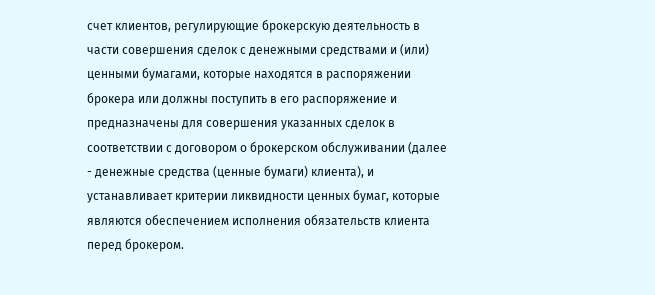счет клиентов, регулирующие брокерскую деятельность в части совершения сделок с денежными средствами и (или) ценными бумагами, которые находятся в распоряжении брокера или должны поступить в его распоряжение и предназначены для совершения указанных сделок в соответствии с договором о брокерском обслуживании (далее - денежные средства (ценные бумаги) клиента), и устанавливает критерии ликвидности ценных бумаг, которые являются обеспечением исполнения обязательств клиента перед брокером.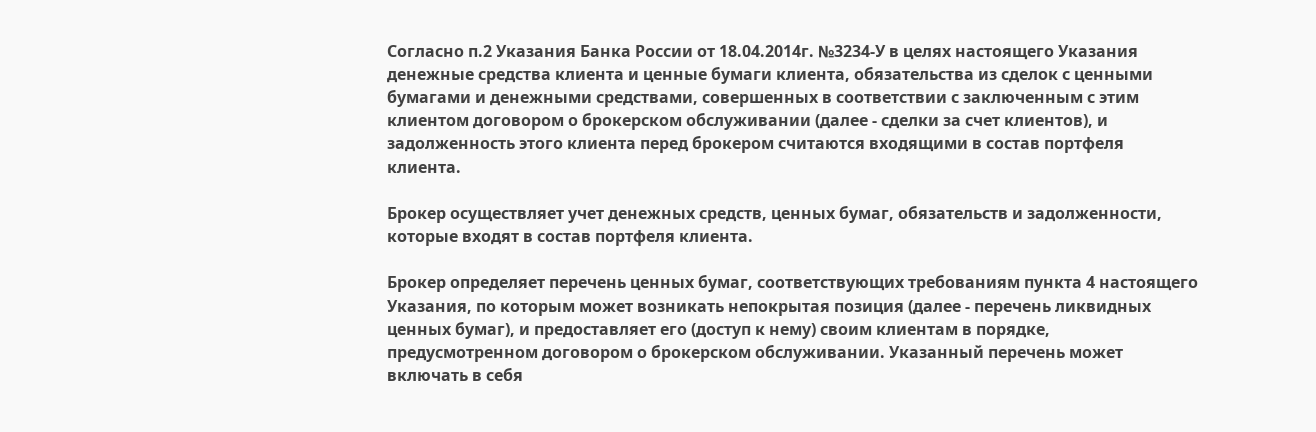Согласно п.2 Указания Банка России от 18.04.2014г. №3234-У в целях настоящего Указания денежные средства клиента и ценные бумаги клиента, обязательства из сделок с ценными бумагами и денежными средствами, совершенных в соответствии с заключенным с этим клиентом договором о брокерском обслуживании (далее - сделки за счет клиентов), и задолженность этого клиента перед брокером считаются входящими в состав портфеля клиента.

Брокер осуществляет учет денежных средств, ценных бумаг, обязательств и задолженности, которые входят в состав портфеля клиента.

Брокер определяет перечень ценных бумаг, соответствующих требованиям пункта 4 настоящего Указания, по которым может возникать непокрытая позиция (далее - перечень ликвидных ценных бумаг), и предоставляет его (доступ к нему) своим клиентам в порядке, предусмотренном договором о брокерском обслуживании. Указанный перечень может включать в себя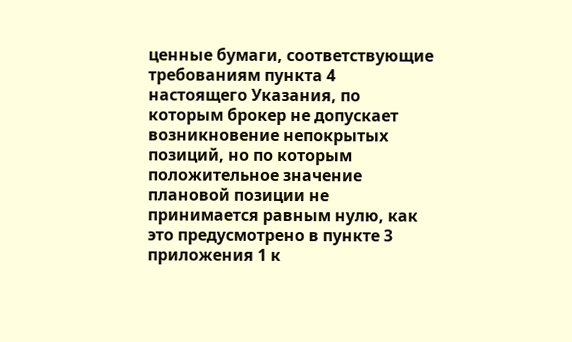ценные бумаги, соответствующие требованиям пункта 4 настоящего Указания, по которым брокер не допускает возникновение непокрытых позиций, но по которым положительное значение плановой позиции не принимается равным нулю, как это предусмотрено в пункте 3 приложения 1 к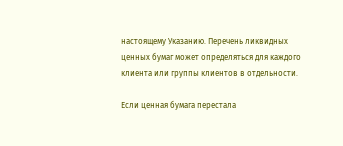настоящему Указанию. Перечень ликвидных ценных бумаг может определяться для каждого клиента или группы клиентов в отдельности.

Если ценная бумага перестала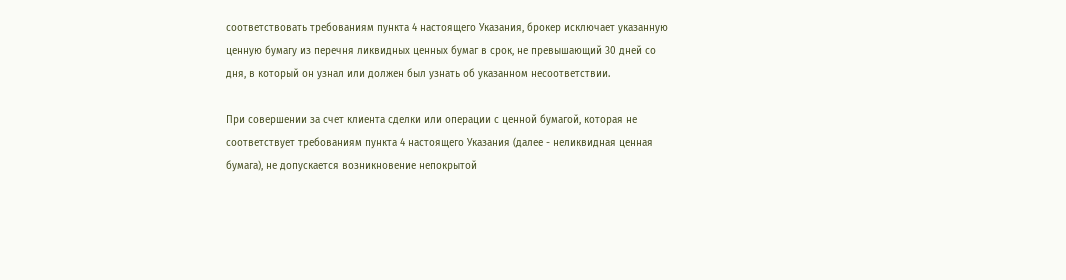соответствовать требованиям пункта 4 настоящего Указания, брокер исключает указанную ценную бумагу из перечня ликвидных ценных бумаг в срок, не превышающий 30 дней со дня, в который он узнал или должен был узнать об указанном несоответствии.

При совершении за счет клиента сделки или операции с ценной бумагой, которая не соответствует требованиям пункта 4 настоящего Указания (далее - неликвидная ценная бумага), не допускается возникновение непокрытой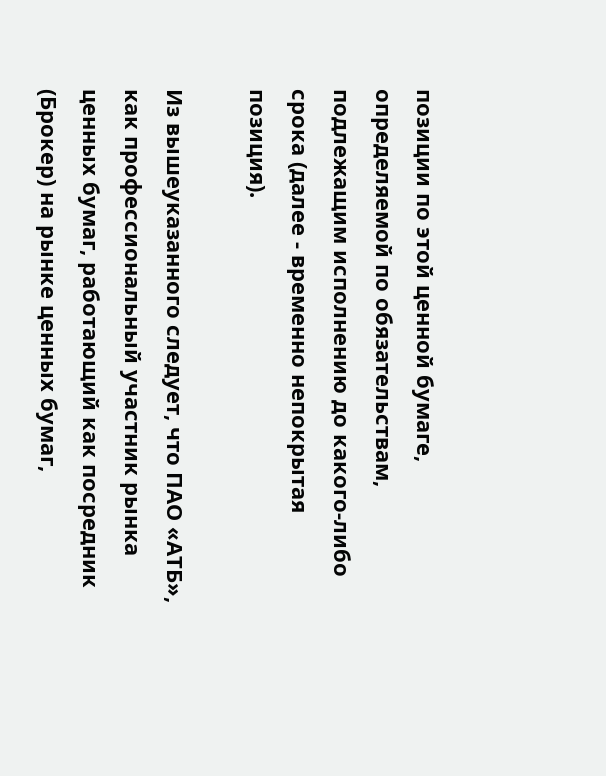позиции по этой ценной бумаге, определяемой по обязательствам, подлежащим исполнению до какого-либо срока (далее - временно непокрытая позиция).

Из вышеуказанного следует, что ПАО «АТБ», как профессиональный участник рынка ценных бумаг, работающий как посредник (Брокер) на рынке ценных бумаг,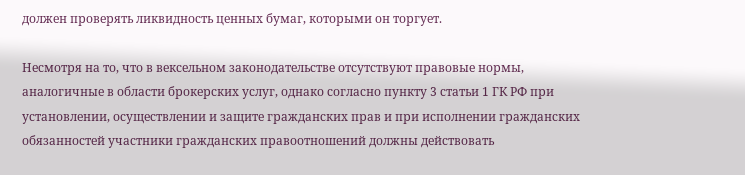должен проверять ликвидность ценных бумаг, которыми он торгует.

Несмотря на то, что в вексельном законодательстве отсутствуют правовые нормы, аналогичные в области брокерских услуг, однако согласно пункту 3 статьи 1 ГК РФ при установлении, осуществлении и защите гражданских прав и при исполнении гражданских обязанностей участники гражданских правоотношений должны действовать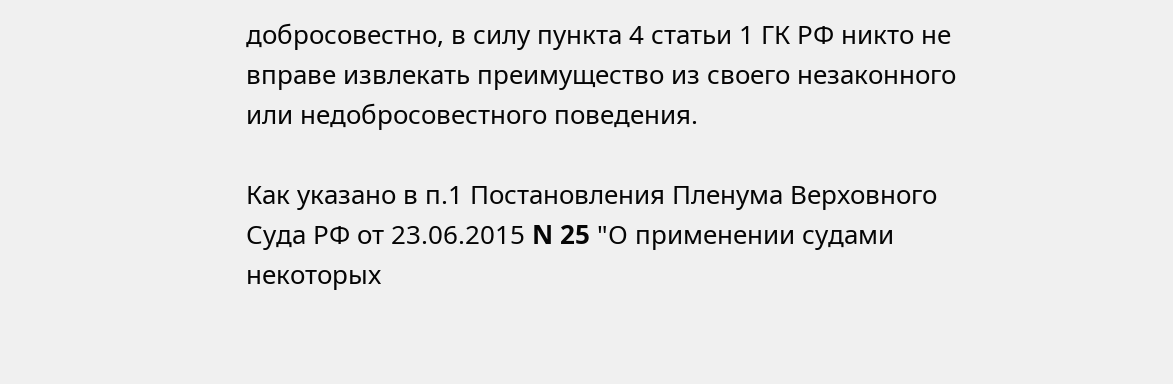добросовестно, в силу пункта 4 статьи 1 ГК РФ никто не вправе извлекать преимущество из своего незаконного или недобросовестного поведения.

Как указано в п.1 Постановления Пленума Верховного Суда РФ от 23.06.2015 N 25 "О применении судами некоторых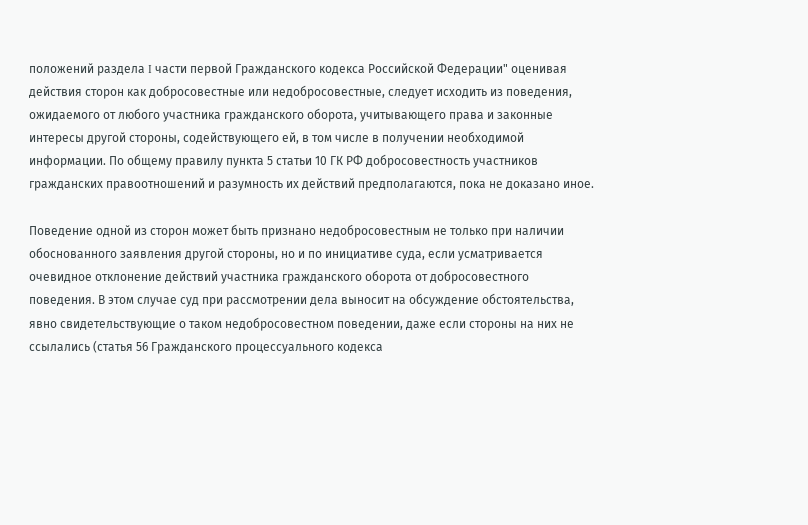положений раздела I части первой Гражданского кодекса Российской Федерации" оценивая действия сторон как добросовестные или недобросовестные, следует исходить из поведения, ожидаемого от любого участника гражданского оборота, учитывающего права и законные интересы другой стороны, содействующего ей, в том числе в получении необходимой информации. По общему правилу пункта 5 статьи 10 ГК РФ добросовестность участников гражданских правоотношений и разумность их действий предполагаются, пока не доказано иное.

Поведение одной из сторон может быть признано недобросовестным не только при наличии обоснованного заявления другой стороны, но и по инициативе суда, если усматривается очевидное отклонение действий участника гражданского оборота от добросовестного поведения. В этом случае суд при рассмотрении дела выносит на обсуждение обстоятельства, явно свидетельствующие о таком недобросовестном поведении, даже если стороны на них не ссылались (статья 56 Гражданского процессуального кодекса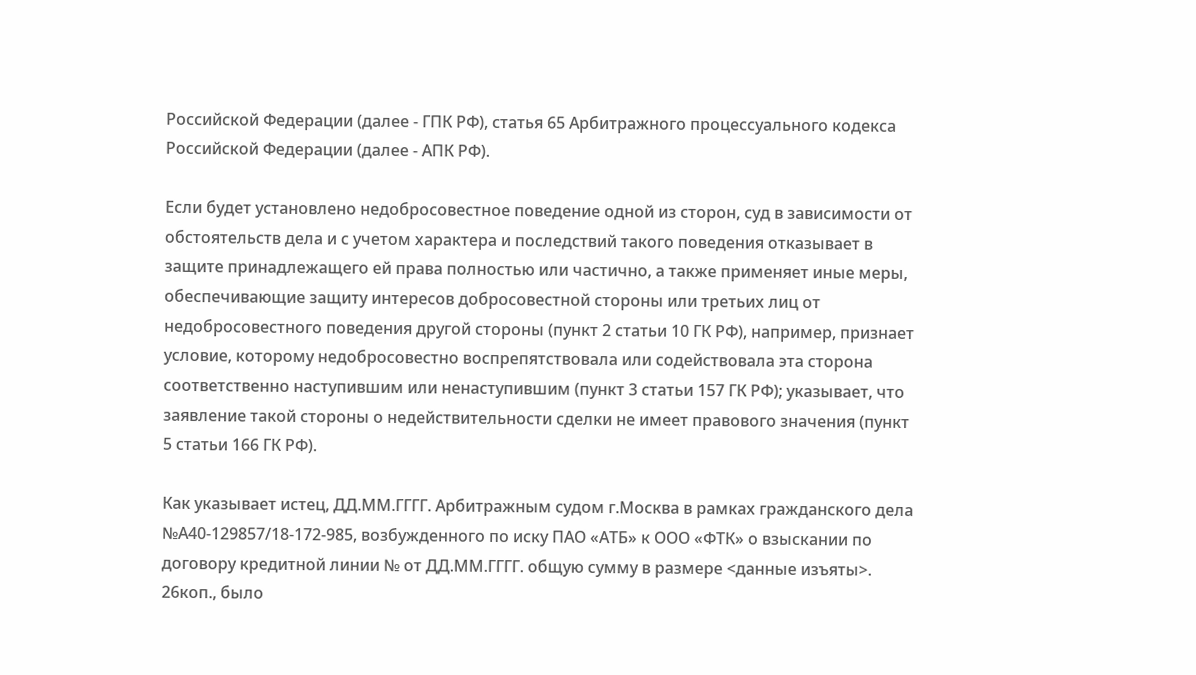Российской Федерации (далее - ГПК РФ), статья 65 Арбитражного процессуального кодекса Российской Федерации (далее - АПК РФ).

Если будет установлено недобросовестное поведение одной из сторон, суд в зависимости от обстоятельств дела и с учетом характера и последствий такого поведения отказывает в защите принадлежащего ей права полностью или частично, а также применяет иные меры, обеспечивающие защиту интересов добросовестной стороны или третьих лиц от недобросовестного поведения другой стороны (пункт 2 статьи 10 ГК РФ), например, признает условие, которому недобросовестно воспрепятствовала или содействовала эта сторона соответственно наступившим или ненаступившим (пункт 3 статьи 157 ГК РФ); указывает, что заявление такой стороны о недействительности сделки не имеет правового значения (пункт 5 статьи 166 ГК РФ).

Как указывает истец, ДД.ММ.ГГГГ. Арбитражным судом г.Москва в рамках гражданского дела №А40-129857/18-172-985, возбужденного по иску ПАО «АТБ» к ООО «ФТК» о взыскании по договору кредитной линии № от ДД.ММ.ГГГГ. общую сумму в размере <данные изъяты>. 26коп., было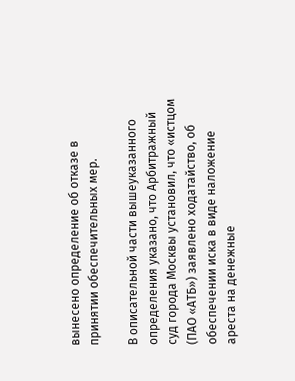вынесено определение об отказе в принятии обеспечительных мер.

В описательной части вышеуказанного определения указано, что Арбитражный суд города Москвы установил, что «истцом (ПАО «АТБ») заявлено ходатайство, об обеспечении иска в виде наложение ареста на денежные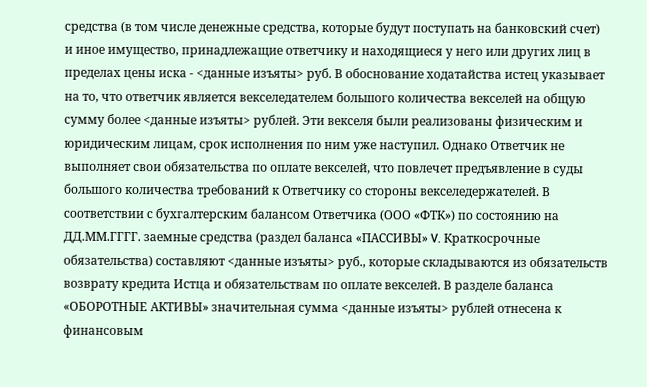средства (в том числе денежные средства, которые будут поступать на банковский счет) и иное имущество, принадлежащие ответчику и находящиеся у него или других лиц в пределах цены иска - <данные изъяты> руб. В обоснование ходатайства истец указывает на то, что ответчик является векселедателем большого количества векселей на общую сумму более <данные изъяты> рублей. Эти векселя были реализованы физическим и юридическим лицам, срок исполнения по ним уже наступил. Однако Ответчик не выполняет свои обязательства по оплате векселей, что повлечет предъявление в суды большого количества требований к Ответчику со стороны векселедержателей. В соответствии с бухгалтерским балансом Ответчика (ООО «ФТК») по состоянию на ДД.ММ.ГГГГ. заемные средства (раздел баланса «ПАССИВЫ» V. Краткосрочные обязательства) составляют <данные изъяты> руб., которые складываются из обязательств возврату кредита Истца и обязательствам по оплате векселей. В разделе баланса «ОБОРОТНЫЕ АКТИВЫ» значительная сумма <данные изъяты> рублей отнесена к финансовым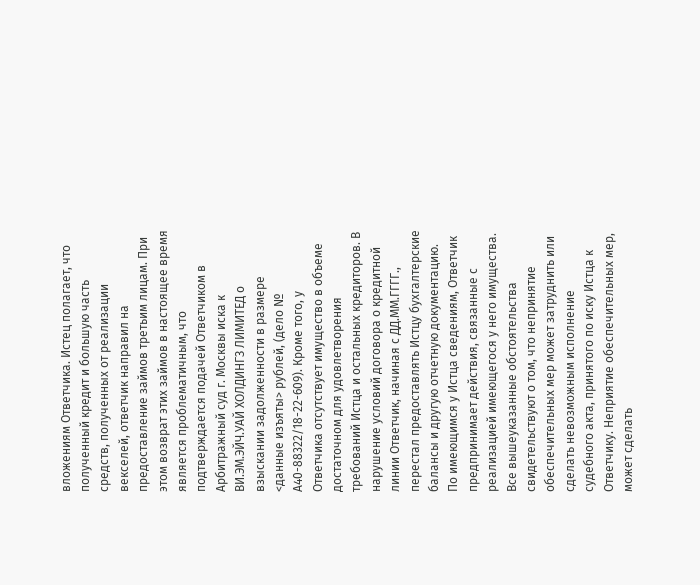вложениям Ответчика. Истец полагает, что полученный кредит и большую часть средств, полученных от реализации векселей, ответчик направил на предоставление займов третьим лицам. При этом возврат этих займов в настоящее время является проблематичным, что подтверждается подачей Ответчиком в Арбитражный суд г. Москвы иска к ВИ.ЭМ.ЭЙЧ.УАЙ ХОЛДИНГЗ ЛИМИТЕД о взыскании задолженности в размере <данные изъяты> рублей, (дело № А40-88322/18-22-609). Кроме того, у Ответчика отсутствует имущество в объеме достаточном для удовлетворения требований Истца и остальных кредиторов. В нарушение условий договора о кредитной линии Ответчик, начиная с ДД.ММ.ГГГГ., перестал предоставлять Истцу бухгалтерские балансы и другую отчетную документацию. По имеющимся у Истца сведениям, Ответчик предпринимает действия, связанные с реализацией имеющегося у него имущества. Все вышеуказанные обстоятельства свидетельствуют о том, что непринятие обеспечительных мер может затруднить или сделать невозможным исполнение судебного акта, принятого по иску Истца к Ответчику. Неприятие обеспечительных мер, может сделать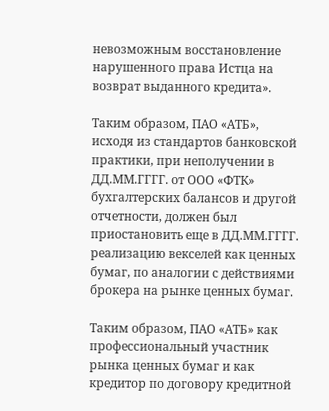невозможным восстановление нарушенного права Истца на возврат выданного кредита».

Таким образом, ПАО «АТБ», исходя из стандартов банковской практики, при неполучении в ДД.ММ.ГГГГ. от ООО «ФТК» бухгалтерских балансов и другой отчетности, должен был приостановить еще в ДД.ММ.ГГГГ. реализацию векселей как ценных бумаг, по аналогии с действиями брокера на рынке ценных бумаг.

Таким образом, ПАО «АТБ» как профессиональный участник рынка ценных бумаг и как кредитор по договору кредитной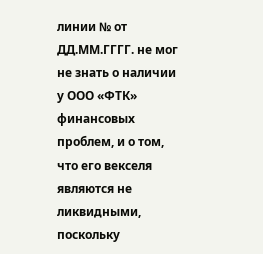линии № от ДД.ММ.ГГГГ. не мог не знать о наличии у ООО «ФТК» финансовых проблем, и о том, что его векселя являются не ликвидными, поскольку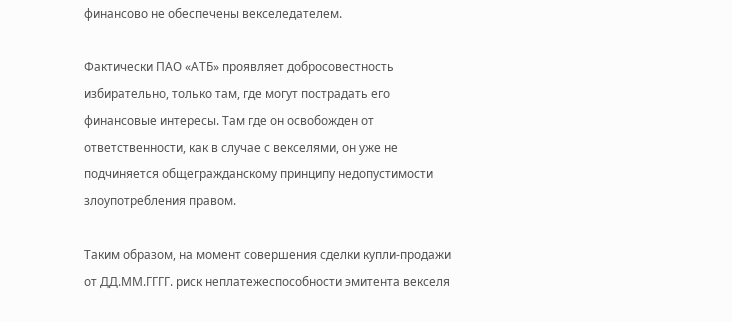финансово не обеспечены векселедателем.

Фактически ПАО «АТБ» проявляет добросовестность избирательно, только там, где могут пострадать его финансовые интересы. Там где он освобожден от ответственности, как в случае с векселями, он уже не подчиняется общегражданскому принципу недопустимости злоупотребления правом.

Таким образом, на момент совершения сделки купли-продажи от ДД.ММ.ГГГГ. риск неплатежеспособности эмитента векселя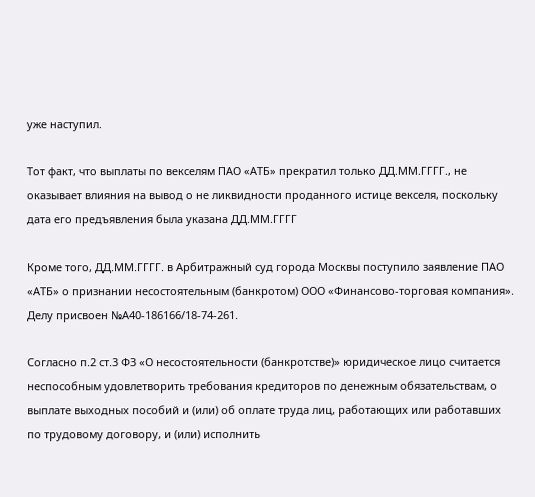уже наступил.

Тот факт, что выплаты по векселям ПАО «АТБ» прекратил только ДД.ММ.ГГГГ., не оказывает влияния на вывод о не ликвидности проданного истице векселя, поскольку дата его предъявления была указана ДД.ММ.ГГГГ

Кроме того, ДД.ММ.ГГГГ. в Арбитражный суд города Москвы поступило заявление ПАО «АТБ» о признании несостоятельным (банкротом) ООО «Финансово-торговая компания». Делу присвоен №А40-186166/18-74-261.

Согласно п.2 ст.3 ФЗ «О несостоятельности (банкротстве)» юридическое лицо считается неспособным удовлетворить требования кредиторов по денежным обязательствам, о выплате выходных пособий и (или) об оплате труда лиц, работающих или работавших по трудовому договору, и (или) исполнить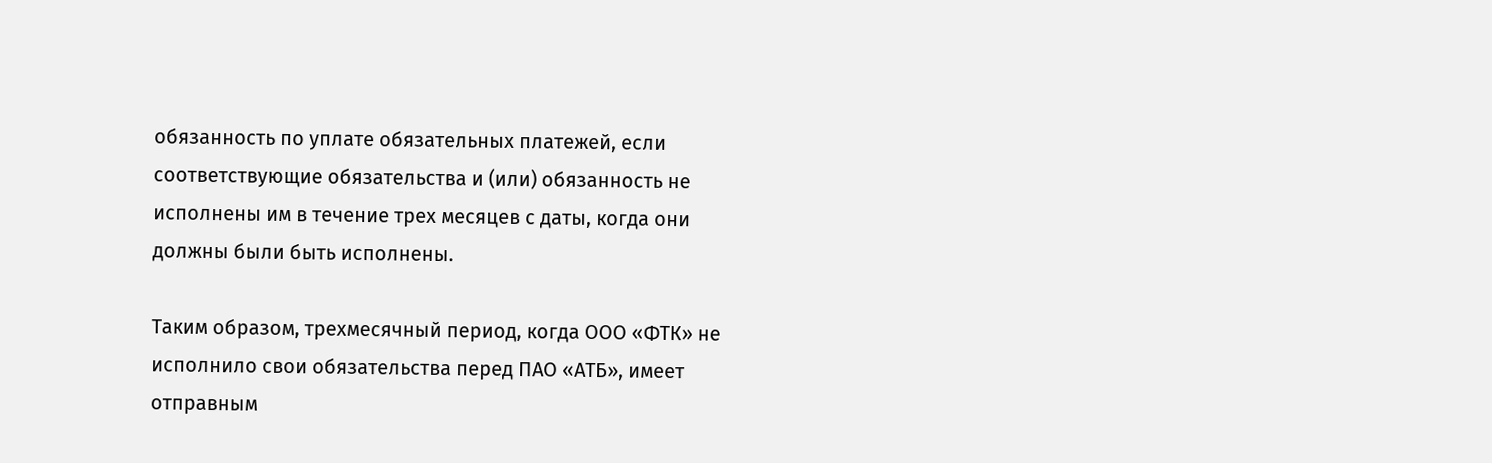обязанность по уплате обязательных платежей, если соответствующие обязательства и (или) обязанность не исполнены им в течение трех месяцев с даты, когда они должны были быть исполнены.

Таким образом, трехмесячный период, когда ООО «ФТК» не исполнило свои обязательства перед ПАО «АТБ», имеет отправным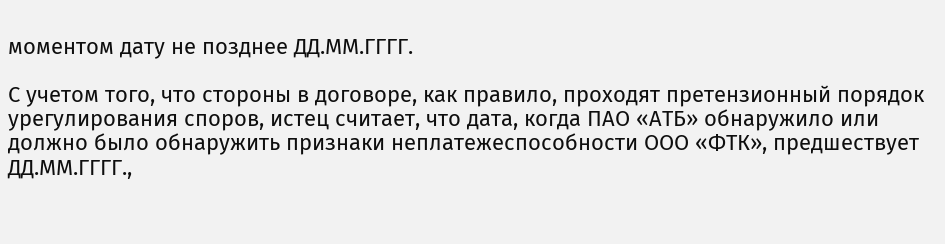моментом дату не позднее ДД.ММ.ГГГГ.

С учетом того, что стороны в договоре, как правило, проходят претензионный порядок урегулирования споров, истец считает, что дата, когда ПАО «АТБ» обнаружило или должно было обнаружить признаки неплатежеспособности ООО «ФТК», предшествует ДД.ММ.ГГГГ.,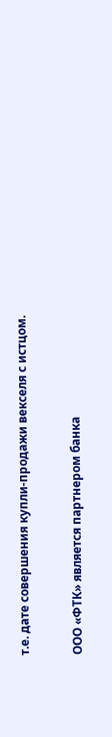т.е. дате совершения купли-продажи векселя с истцом.

ООО «ФТК» является партнером банка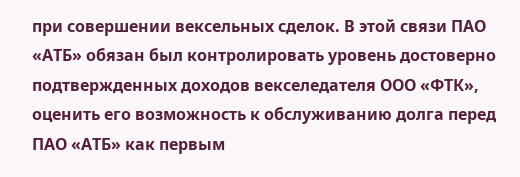при совершении вексельных сделок. В этой связи ПАО «АТБ» обязан был контролировать уровень достоверно подтвержденных доходов векселедателя ООО «ФТК», оценить его возможность к обслуживанию долга перед ПАО «АТБ» как первым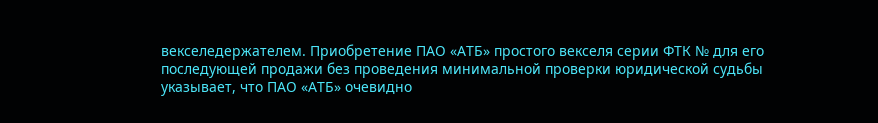векселедержателем. Приобретение ПАО «АТБ» простого векселя серии ФТК № для его последующей продажи без проведения минимальной проверки юридической судьбы указывает, что ПАО «АТБ» очевидно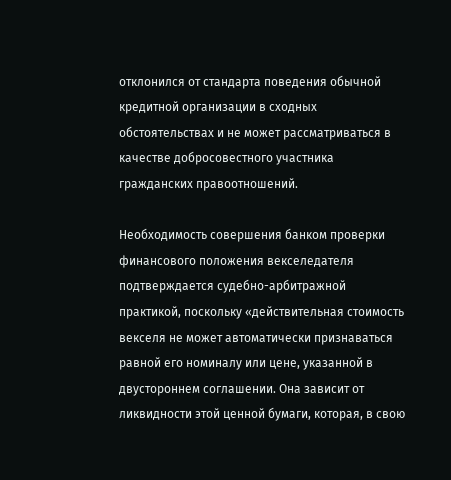отклонился от стандарта поведения обычной кредитной организации в сходных обстоятельствах и не может рассматриваться в качестве добросовестного участника гражданских правоотношений.

Необходимость совершения банком проверки финансового положения векселедателя подтверждается судебно-арбитражной практикой, поскольку «действительная стоимость векселя не может автоматически признаваться равной его номиналу или цене, указанной в двустороннем соглашении. Она зависит от ликвидности этой ценной бумаги, которая, в свою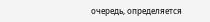очередь, определяется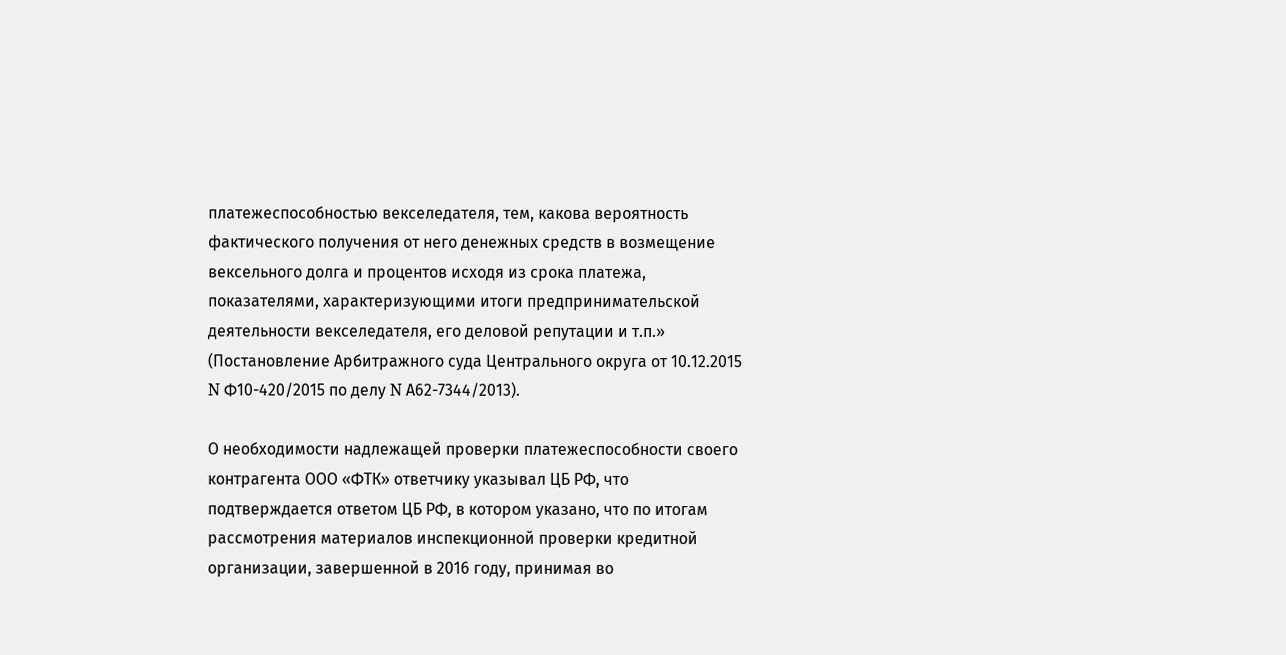платежеспособностью векселедателя, тем, какова вероятность фактического получения от него денежных средств в возмещение вексельного долга и процентов исходя из срока платежа, показателями, характеризующими итоги предпринимательской деятельности векселедателя, его деловой репутации и т.п.» (Постановление Арбитражного суда Центрального округа от 10.12.2015 N Ф10-420/2015 по делу N А62-7344/2013).

О необходимости надлежащей проверки платежеспособности своего контрагента ООО «ФТК» ответчику указывал ЦБ РФ, что подтверждается ответом ЦБ РФ, в котором указано, что по итогам рассмотрения материалов инспекционной проверки кредитной организации, завершенной в 2016 году, принимая во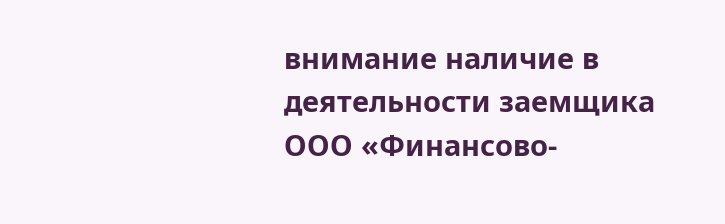внимание наличие в деятельности заемщика ООО «Финансово-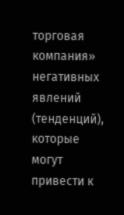торговая компания» негативных явлений (тенденций), которые могут привести к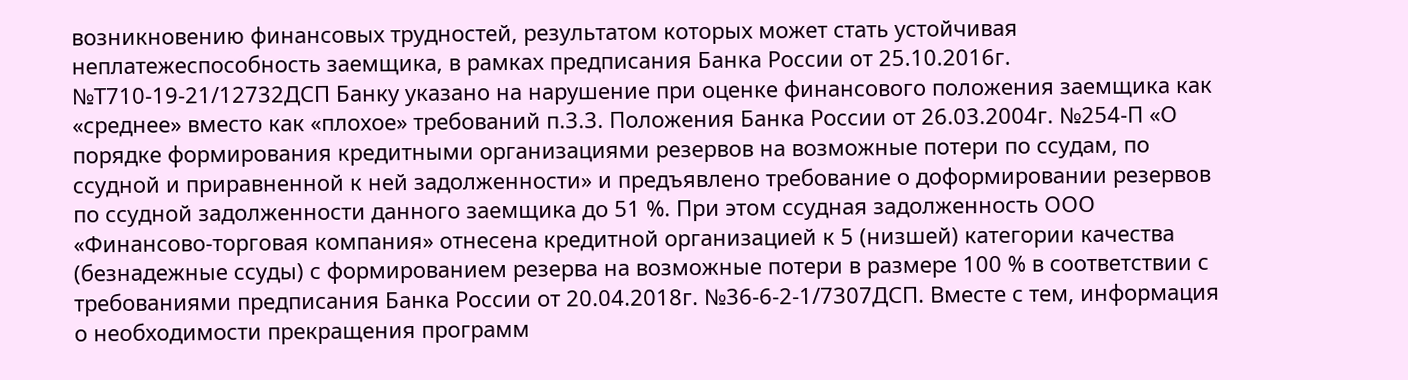возникновению финансовых трудностей, результатом которых может стать устойчивая неплатежеспособность заемщика, в рамках предписания Банка России от 25.10.2016г. №Т710-19-21/12732ДСП Банку указано на нарушение при оценке финансового положения заемщика как «среднее» вместо как «плохое» требований п.3.3. Положения Банка России от 26.03.2004г. №254-П «О порядке формирования кредитными организациями резервов на возможные потери по ссудам, по ссудной и приравненной к ней задолженности» и предъявлено требование о доформировании резервов по ссудной задолженности данного заемщика до 51 %. При этом ссудная задолженность ООО «Финансово-торговая компания» отнесена кредитной организацией к 5 (низшей) категории качества (безнадежные ссуды) с формированием резерва на возможные потери в размере 100 % в соответствии с требованиями предписания Банка России от 20.04.2018г. №36-6-2-1/7307ДСП. Вместе с тем, информация о необходимости прекращения программ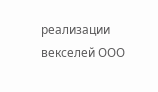реализации векселей ООО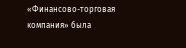«Финансово-торговая компания» была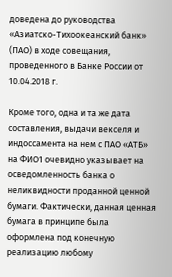доведена до руководства «Азиатско-Тихоокеанский банк» (ПАО) в ходе совещания, проведенного в Банке России от 10.04.2018 г.

Кроме того, одна и та же дата составления, выдачи векселя и индоссамента на нем с ПАО «АТБ» на ФИО1 очевидно указывает на осведомленность банка о неликвидности проданной ценной бумаги. Фактически, данная ценная бумага в принципе была оформлена под конечную реализацию любому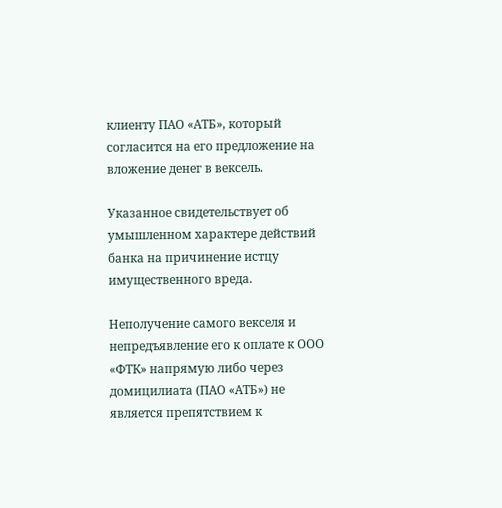клиенту ПАО «АТБ», который согласится на его предложение на вложение денег в вексель.

Указанное свидетельствует об умышленном характере действий банка на причинение истцу имущественного вреда.

Неполучение самого векселя и непредъявление его к оплате к ООО «ФТК» напрямую либо через домицилиата (ПАО «АТБ») не является препятствием к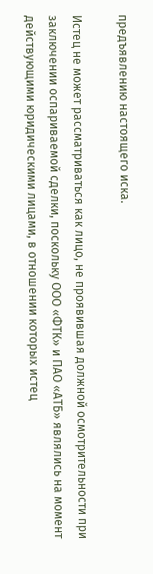предъявлению настоящего иска.

Истец не может рассматриваться как лицо, не проявившая должной осмотрительности при заключении оспариваемой сделки, поскольку ООО «ФТК» и ПАО «АТБ» являлись на момент действующими юридическими лицами, в отношении которых истец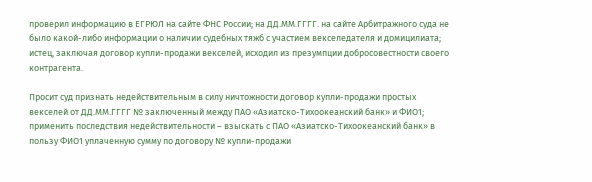проверил информацию в ЕГРЮЛ на сайте ФНС России; на ДД.ММ.ГГГГ. на сайте Арбитражного суда не было какой-либо информации о наличии судебных тяжб с участием векселедателя и домицилиата; истец, заключая договор купли-продажи векселей, исходил из презумпции добросовестности своего контрагента.

Просит суд признать недействительным в силу ничтожности договор купли-продажи простых векселей от ДД.ММ.ГГГГ № заключенный между ПАО «Азиатско-Тихоокеанский банк» и ФИО1; применить последствия недействительности – взыскать с ПАО «Азиатско-Тихоокеанский банк» в пользу ФИО1 уплаченную сумму по договору № купли-продажи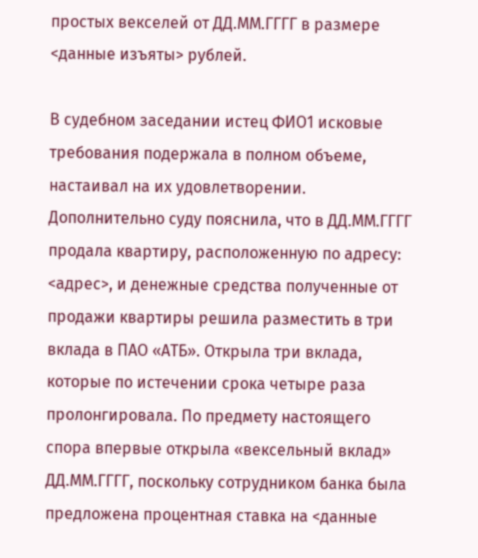простых векселей от ДД.ММ.ГГГГ в размере <данные изъяты> рублей.

В судебном заседании истец ФИО1 исковые требования подержала в полном объеме, настаивал на их удовлетворении. Дополнительно суду пояснила, что в ДД.ММ.ГГГГ продала квартиру, расположенную по адресу: <адрес>, и денежные средства полученные от продажи квартиры решила разместить в три вклада в ПАО «АТБ». Открыла три вклада, которые по истечении срока четыре раза пролонгировала. По предмету настоящего спора впервые открыла «вексельный вклад» ДД.ММ.ГГГГ, поскольку сотрудником банка была предложена процентная ставка на <данные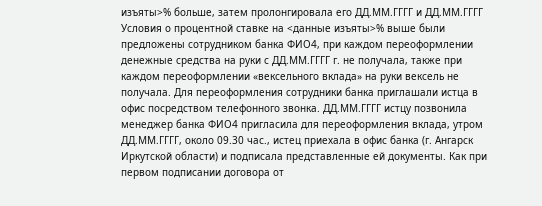изъяты>% больше, затем пролонгировала его ДД.ММ.ГГГГ и ДД.ММ.ГГГГ Условия о процентной ставке на <данные изъяты>% выше были предложены сотрудником банка ФИО4, при каждом переоформлении денежные средства на руки с ДД.ММ.ГГГГ г. не получала, также при каждом переоформлении «вексельного вклада» на руки вексель не получала. Для переоформления сотрудники банка приглашали истца в офис посредством телефонного звонка. ДД.ММ.ГГГГ истцу позвонила менеджер банка ФИО4 пригласила для переоформления вклада, утром ДД.ММ.ГГГГ, около 09.30 час., истец приехала в офис банка (г. Ангарск Иркутской области) и подписала представленные ей документы. Как при первом подписании договора от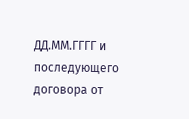ДД.ММ.ГГГГ и последующего договора от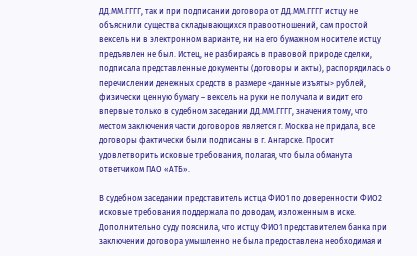ДД.ММ.ГГГГ, так и при подписании договора от ДД.ММ.ГГГГ истцу не объяснили существа складывающихся правоотношений, сам простой вексель ни в электронном варианте, ни на его бумажном носителе истцу предъявлен не был. Истец, не разбираясь в правовой природе сделки, подписала представленные документы (договоры и акты), распорядилась о перечислении денежных средств в размере <данные изъяты> рублей, физически ценную бумагу – вексель на руки не получала и видит его впервые только в судебном заседании ДД.ММ.ГГГГ, значения тому, что местом заключения части договоров является г. Москва не придала, все договоры фактически были подписаны в г. Ангарске. Просит удовлетворить исковые требования, полагая, что была обманута ответчиком ПАО «АТБ».

В судебном заседании представитель истца ФИО1 по доверенности ФИО2 исковые требования поддержала по доводам, изложенным в иске. Дополнительно суду пояснила, что истцу ФИО1 представителем банка при заключении договора умышленно не была предоставлена необходимая и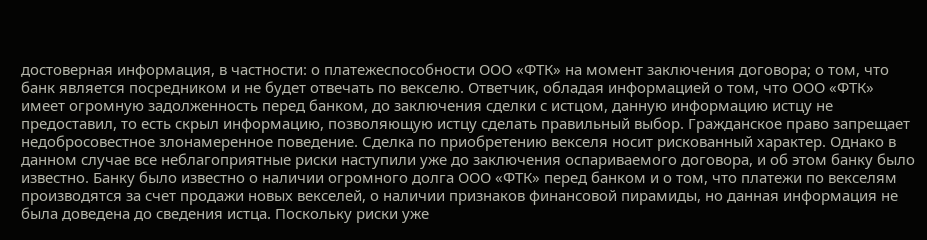достоверная информация, в частности: о платежеспособности ООО «ФТК» на момент заключения договора; о том, что банк является посредником и не будет отвечать по векселю. Ответчик, обладая информацией о том, что ООО «ФТК» имеет огромную задолженность перед банком, до заключения сделки с истцом, данную информацию истцу не предоставил, то есть скрыл информацию, позволяющую истцу сделать правильный выбор. Гражданское право запрещает недобросовестное злонамеренное поведение. Сделка по приобретению векселя носит рискованный характер. Однако в данном случае все неблагоприятные риски наступили уже до заключения оспариваемого договора, и об этом банку было известно. Банку было известно о наличии огромного долга ООО «ФТК» перед банком и о том, что платежи по векселям производятся за счет продажи новых векселей, о наличии признаков финансовой пирамиды, но данная информация не была доведена до сведения истца. Поскольку риски уже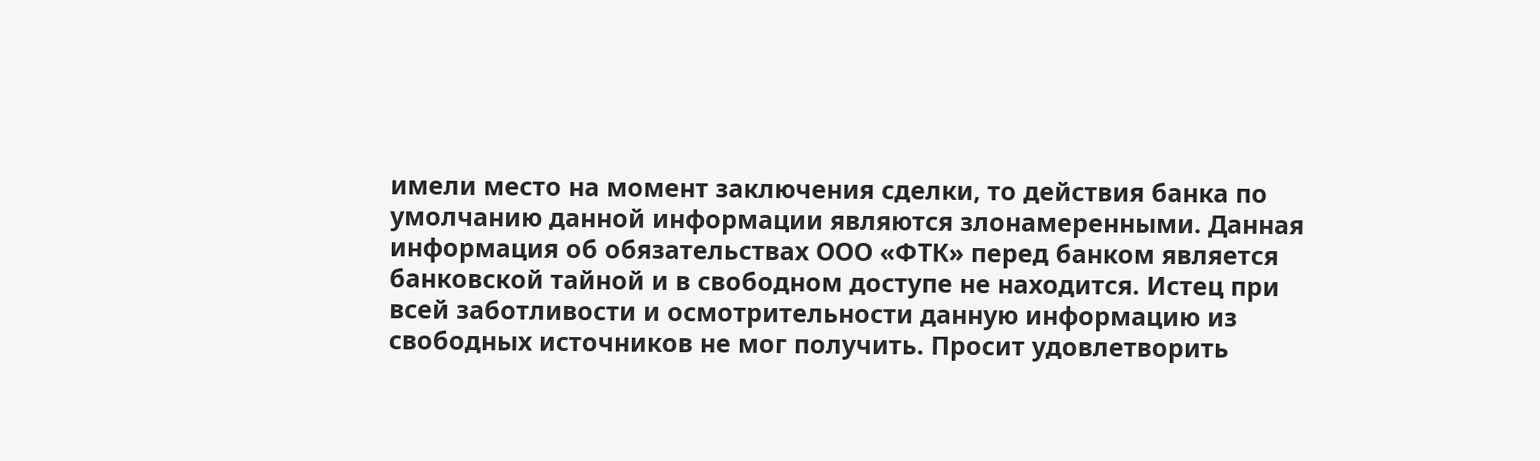имели место на момент заключения сделки, то действия банка по умолчанию данной информации являются злонамеренными. Данная информация об обязательствах ООО «ФТК» перед банком является банковской тайной и в свободном доступе не находится. Истец при всей заботливости и осмотрительности данную информацию из свободных источников не мог получить. Просит удовлетворить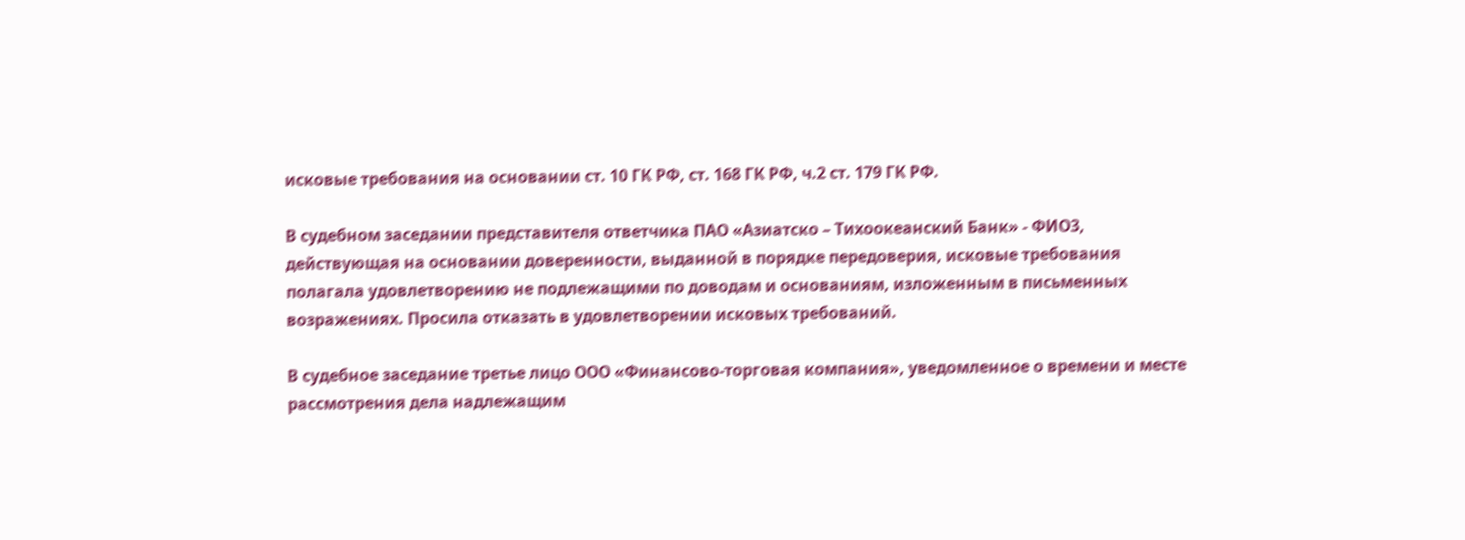исковые требования на основании ст. 10 ГК РФ, ст. 168 ГК РФ, ч.2 ст. 179 ГК РФ.

В судебном заседании представителя ответчика ПАО «Азиатско – Тихоокеанский Банк» - ФИО3, действующая на основании доверенности, выданной в порядке передоверия, исковые требования полагала удовлетворению не подлежащими по доводам и основаниям, изложенным в письменных возражениях. Просила отказать в удовлетворении исковых требований.

В судебное заседание третье лицо ООО «Финансово-торговая компания», уведомленное о времени и месте рассмотрения дела надлежащим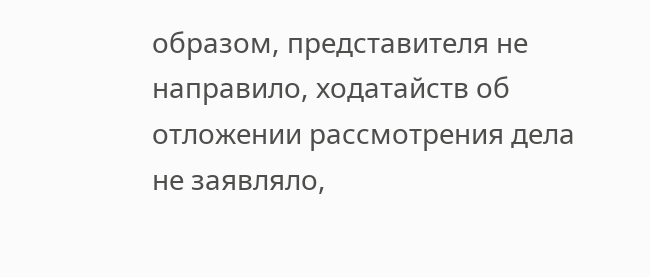образом, представителя не направило, ходатайств об отложении рассмотрения дела не заявляло,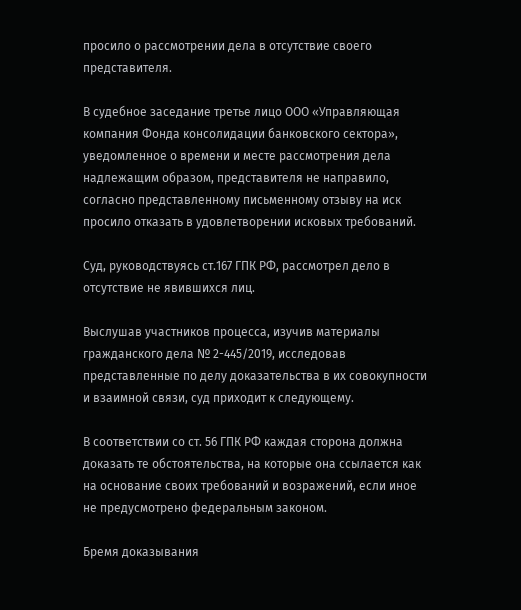просило о рассмотрении дела в отсутствие своего представителя.

В судебное заседание третье лицо ООО «Управляющая компания Фонда консолидации банковского сектора», уведомленное о времени и месте рассмотрения дела надлежащим образом, представителя не направило, согласно представленному письменному отзыву на иск просило отказать в удовлетворении исковых требований.

Суд, руководствуясь ст.167 ГПК РФ, рассмотрел дело в отсутствие не явившихся лиц.

Выслушав участников процесса, изучив материалы гражданского дела № 2-445/2019, исследовав представленные по делу доказательства в их совокупности и взаимной связи, суд приходит к следующему.

В соответствии со ст. 56 ГПК РФ каждая сторона должна доказать те обстоятельства, на которые она ссылается как на основание своих требований и возражений, если иное не предусмотрено федеральным законом.

Бремя доказывания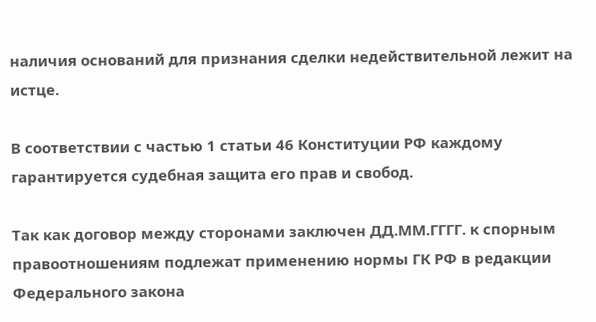наличия оснований для признания сделки недействительной лежит на истце.

В соответствии с частью 1 статьи 46 Конституции РФ каждому гарантируется судебная защита его прав и свобод.

Так как договор между сторонами заключен ДД.ММ.ГГГГ. к спорным правоотношениям подлежат применению нормы ГК РФ в редакции Федерального закона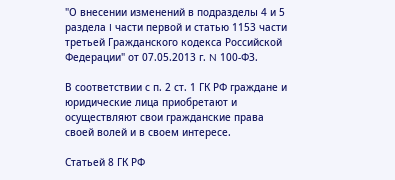"О внесении изменений в подразделы 4 и 5 раздела I части первой и статью 1153 части третьей Гражданского кодекса Российской Федерации" от 07.05.2013 г. N 100-ФЗ.

В соответствии с п. 2 ст. 1 ГК РФ граждане и юридические лица приобретают и осуществляют свои гражданские права своей волей и в своем интересе.

Статьей 8 ГК РФ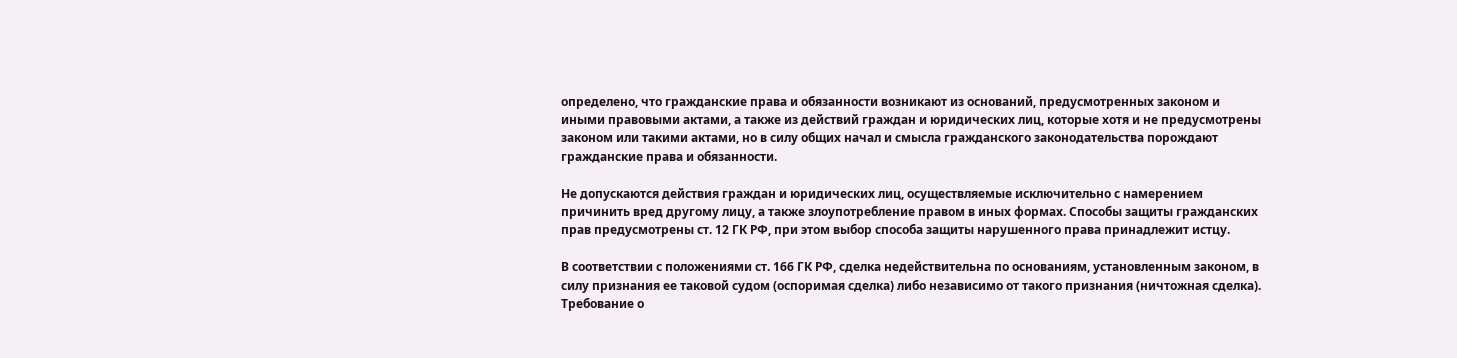определено, что гражданские права и обязанности возникают из оснований, предусмотренных законом и иными правовыми актами, а также из действий граждан и юридических лиц, которые хотя и не предусмотрены законом или такими актами, но в силу общих начал и смысла гражданского законодательства порождают гражданские права и обязанности.

Не допускаются действия граждан и юридических лиц, осуществляемые исключительно с намерением причинить вред другому лицу, а также злоупотребление правом в иных формах. Способы защиты гражданских прав предусмотрены ст. 12 ГК РФ, при этом выбор способа защиты нарушенного права принадлежит истцу.

В соответствии с положениями ст. 166 ГК РФ, сделка недействительна по основаниям, установленным законом, в силу признания ее таковой судом (оспоримая сделка) либо независимо от такого признания (ничтожная сделка). Требование о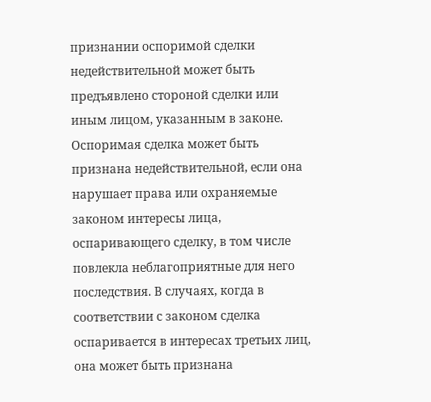признании оспоримой сделки недействительной может быть предъявлено стороной сделки или иным лицом, указанным в законе. Оспоримая сделка может быть признана недействительной, если она нарушает права или охраняемые законом интересы лица, оспаривающего сделку, в том числе повлекла неблагоприятные для него последствия. В случаях, когда в соответствии с законом сделка оспаривается в интересах третьих лиц, она может быть признана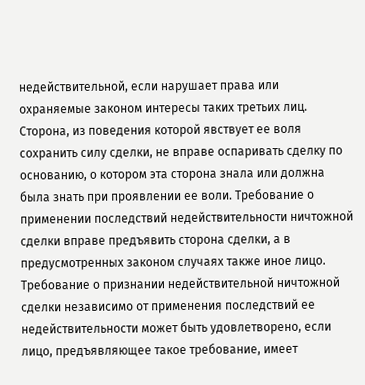недействительной, если нарушает права или охраняемые законом интересы таких третьих лиц. Сторона, из поведения которой явствует ее воля сохранить силу сделки, не вправе оспаривать сделку по основанию, о котором эта сторона знала или должна была знать при проявлении ее воли. Требование о применении последствий недействительности ничтожной сделки вправе предъявить сторона сделки, а в предусмотренных законом случаях также иное лицо. Требование о признании недействительной ничтожной сделки независимо от применения последствий ее недействительности может быть удовлетворено, если лицо, предъявляющее такое требование, имеет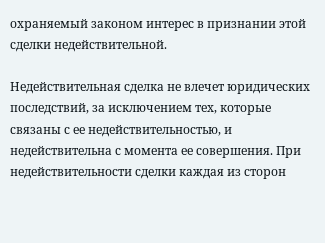охраняемый законом интерес в признании этой сделки недействительной.

Недействительная сделка не влечет юридических последствий, за исключением тех, которые связаны с ее недействительностью, и недействительна с момента ее совершения. При недействительности сделки каждая из сторон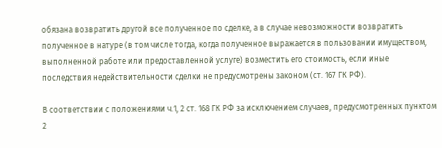обязана возвратить другой все полученное по сделке, а в случае невозможности возвратить полученное в натуре (в том числе тогда, когда полученное выражается в пользовании имуществом, выполненной работе или предоставленной услуге) возместить его стоимость, если иные последствия недействительности сделки не предусмотрены законом (ст. 167 ГК РФ).

В соответствии с положениями ч.1, 2 ст. 168 ГК РФ за исключением случаев, предусмотренных пунктом 2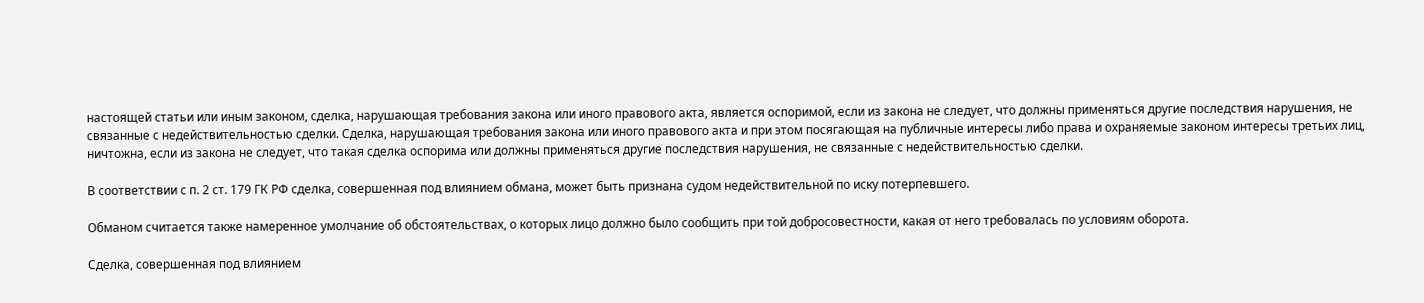настоящей статьи или иным законом, сделка, нарушающая требования закона или иного правового акта, является оспоримой, если из закона не следует, что должны применяться другие последствия нарушения, не связанные с недействительностью сделки. Сделка, нарушающая требования закона или иного правового акта и при этом посягающая на публичные интересы либо права и охраняемые законом интересы третьих лиц, ничтожна, если из закона не следует, что такая сделка оспорима или должны применяться другие последствия нарушения, не связанные с недействительностью сделки.

В соответствии с п. 2 ст. 179 ГК РФ сделка, совершенная под влиянием обмана, может быть признана судом недействительной по иску потерпевшего.

Обманом считается также намеренное умолчание об обстоятельствах, о которых лицо должно было сообщить при той добросовестности, какая от него требовалась по условиям оборота.

Сделка, совершенная под влиянием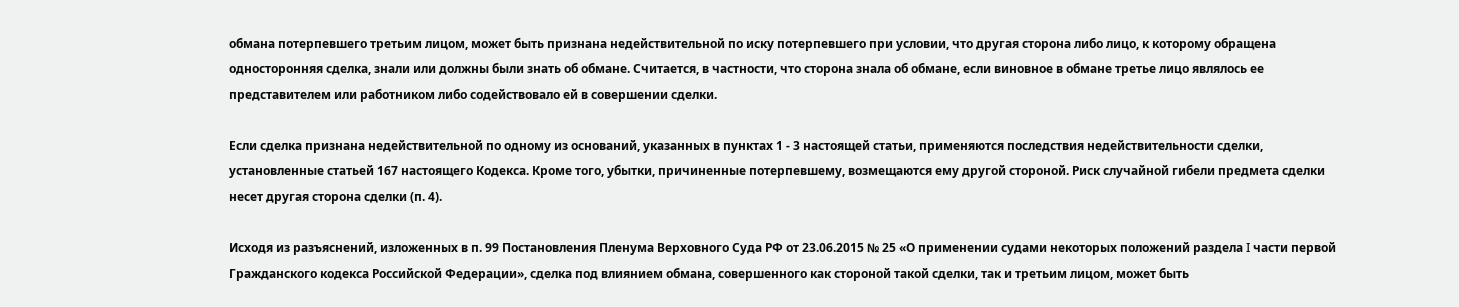обмана потерпевшего третьим лицом, может быть признана недействительной по иску потерпевшего при условии, что другая сторона либо лицо, к которому обращена односторонняя сделка, знали или должны были знать об обмане. Считается, в частности, что сторона знала об обмане, если виновное в обмане третье лицо являлось ее представителем или работником либо содействовало ей в совершении сделки.

Если сделка признана недействительной по одному из оснований, указанных в пунктах 1 - 3 настоящей статьи, применяются последствия недействительности сделки, установленные статьей 167 настоящего Кодекса. Кроме того, убытки, причиненные потерпевшему, возмещаются ему другой стороной. Риск случайной гибели предмета сделки несет другая сторона сделки (п. 4).

Исходя из разъяснений, изложенных в п. 99 Постановления Пленума Верховного Суда РФ от 23.06.2015 № 25 «О применении судами некоторых положений раздела I части первой Гражданского кодекса Российской Федерации», сделка под влиянием обмана, совершенного как стороной такой сделки, так и третьим лицом, может быть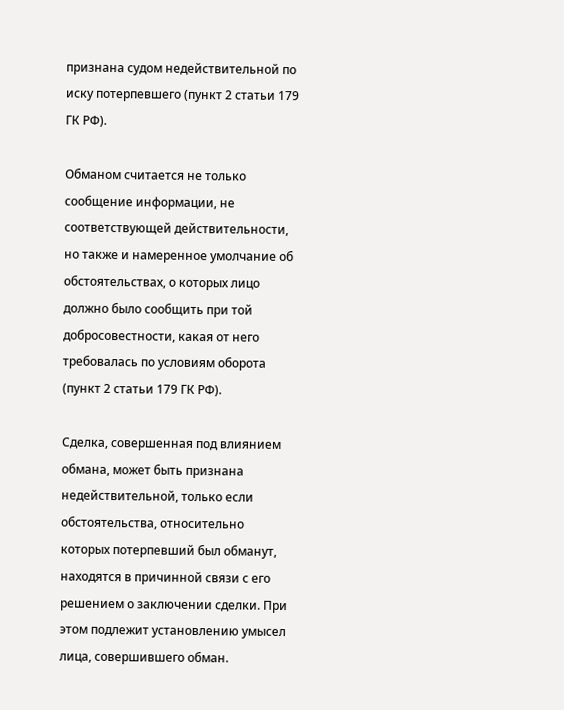признана судом недействительной по иску потерпевшего (пункт 2 статьи 179 ГК РФ).

Обманом считается не только сообщение информации, не соответствующей действительности, но также и намеренное умолчание об обстоятельствах, о которых лицо должно было сообщить при той добросовестности, какая от него требовалась по условиям оборота (пункт 2 статьи 179 ГК РФ).

Сделка, совершенная под влиянием обмана, может быть признана недействительной, только если обстоятельства, относительно которых потерпевший был обманут, находятся в причинной связи с его решением о заключении сделки. При этом подлежит установлению умысел лица, совершившего обман.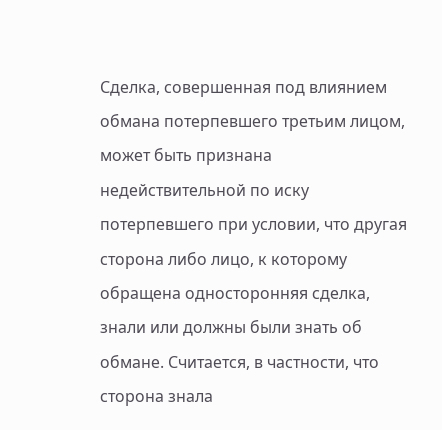Сделка, совершенная под влиянием обмана потерпевшего третьим лицом, может быть признана недействительной по иску потерпевшего при условии, что другая сторона либо лицо, к которому обращена односторонняя сделка, знали или должны были знать об обмане. Считается, в частности, что сторона знала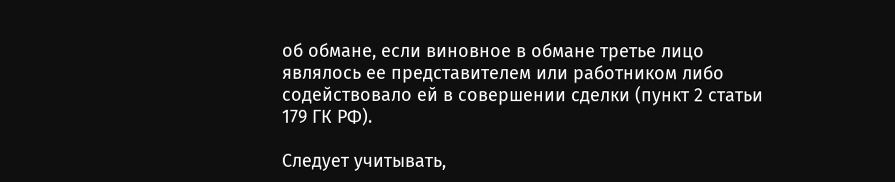об обмане, если виновное в обмане третье лицо являлось ее представителем или работником либо содействовало ей в совершении сделки (пункт 2 статьи 179 ГК РФ).

Следует учитывать,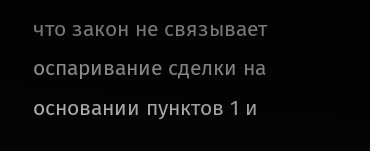что закон не связывает оспаривание сделки на основании пунктов 1 и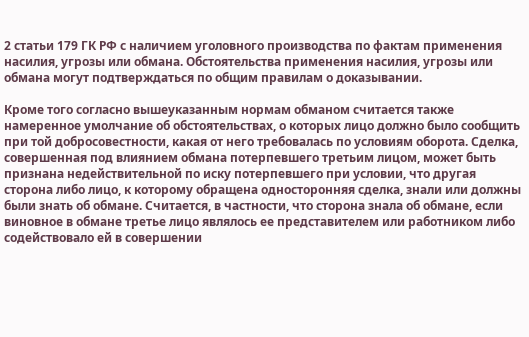2 статьи 179 ГК РФ с наличием уголовного производства по фактам применения насилия, угрозы или обмана. Обстоятельства применения насилия, угрозы или обмана могут подтверждаться по общим правилам о доказывании.

Кроме того согласно вышеуказанным нормам обманом считается также намеренное умолчание об обстоятельствах, о которых лицо должно было сообщить при той добросовестности, какая от него требовалась по условиям оборота. Сделка, совершенная под влиянием обмана потерпевшего третьим лицом, может быть признана недействительной по иску потерпевшего при условии, что другая сторона либо лицо, к которому обращена односторонняя сделка, знали или должны были знать об обмане. Считается, в частности, что сторона знала об обмане, если виновное в обмане третье лицо являлось ее представителем или работником либо содействовало ей в совершении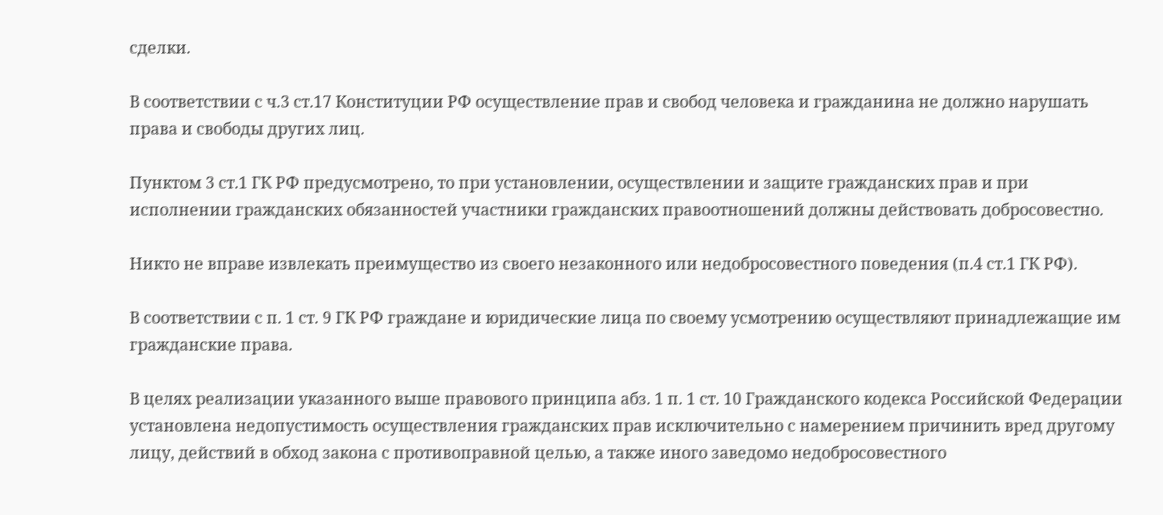сделки.

В соответствии с ч.3 ст.17 Конституции РФ осуществление прав и свобод человека и гражданина не должно нарушать права и свободы других лиц.

Пунктом 3 ст.1 ГК РФ предусмотрено, то при установлении, осуществлении и защите гражданских прав и при исполнении гражданских обязанностей участники гражданских правоотношений должны действовать добросовестно.

Никто не вправе извлекать преимущество из своего незаконного или недобросовестного поведения (п.4 ст.1 ГК РФ).

В соответствии с п. 1 ст. 9 ГК РФ граждане и юридические лица по своему усмотрению осуществляют принадлежащие им гражданские права.

В целях реализации указанного выше правового принципа абз. 1 п. 1 ст. 10 Гражданского кодекса Российской Федерации установлена недопустимость осуществления гражданских прав исключительно с намерением причинить вред другому лицу, действий в обход закона с противоправной целью, а также иного заведомо недобросовестного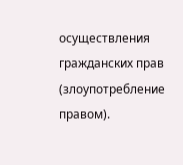осуществления гражданских прав (злоупотребление правом).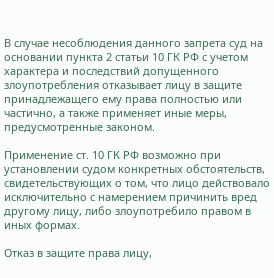В случае несоблюдения данного запрета суд на основании пункта 2 статьи 10 ГК РФ с учетом характера и последствий допущенного злоупотребления отказывает лицу в защите принадлежащего ему права полностью или частично, а также применяет иные меры, предусмотренные законом.

Применение ст. 10 ГК РФ возможно при установлении судом конкретных обстоятельств, свидетельствующих о том, что лицо действовало исключительно с намерением причинить вред другому лицу, либо злоупотребило правом в иных формах.

Отказ в защите права лицу,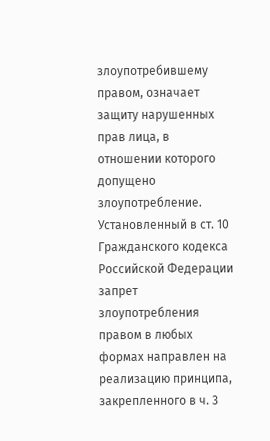злоупотребившему правом, означает защиту нарушенных прав лица, в отношении которого допущено злоупотребление. Установленный в ст. 10 Гражданского кодекса Российской Федерации запрет злоупотребления правом в любых формах направлен на реализацию принципа, закрепленного в ч. 3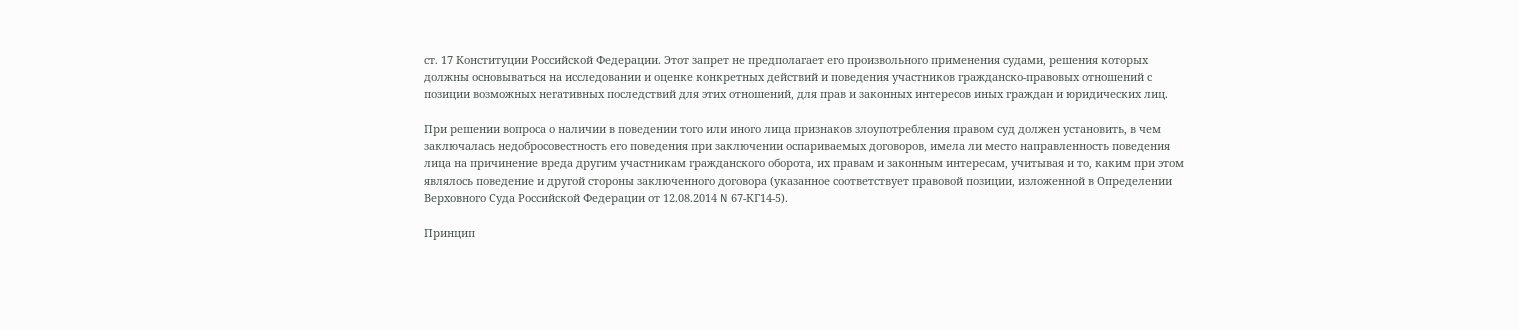ст. 17 Конституции Российской Федерации. Этот запрет не предполагает его произвольного применения судами, решения которых должны основываться на исследовании и оценке конкретных действий и поведения участников гражданско-правовых отношений с позиции возможных негативных последствий для этих отношений, для прав и законных интересов иных граждан и юридических лиц.

При решении вопроса о наличии в поведении того или иного лица признаков злоупотребления правом суд должен установить, в чем заключалась недобросовестность его поведения при заключении оспариваемых договоров, имела ли место направленность поведения лица на причинение вреда другим участникам гражданского оборота, их правам и законным интересам, учитывая и то, каким при этом являлось поведение и другой стороны заключенного договора (указанное соответствует правовой позиции, изложенной в Определении Верховного Суда Российской Федерации от 12.08.2014 N 67-КГ14-5).

Принцип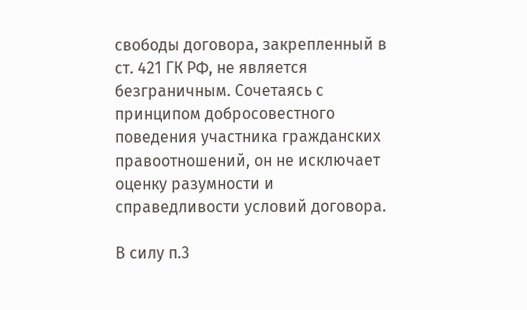свободы договора, закрепленный в ст. 421 ГК РФ, не является безграничным. Сочетаясь с принципом добросовестного поведения участника гражданских правоотношений, он не исключает оценку разумности и справедливости условий договора.

В силу п.3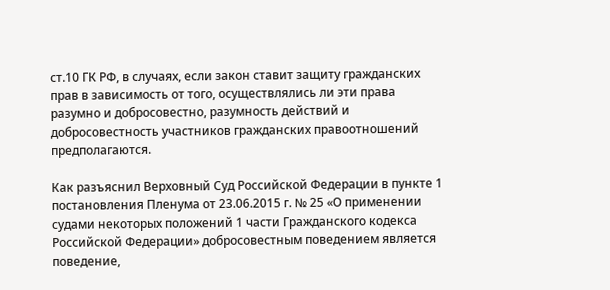ст.10 ГК РФ, в случаях, если закон ставит защиту гражданских прав в зависимость от того, осуществлялись ли эти права разумно и добросовестно, разумность действий и добросовестность участников гражданских правоотношений предполагаются.

Как разъяснил Верховный Суд Российской Федерации в пункте 1 постановления Пленума от 23.06.2015 г. № 25 «О применении судами некоторых положений 1 части Гражданского кодекса Российской Федерации» добросовестным поведением является поведение,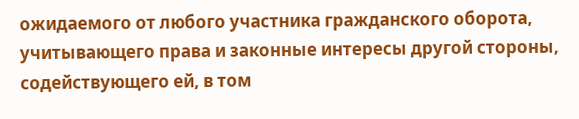ожидаемого от любого участника гражданского оборота, учитывающего права и законные интересы другой стороны, содействующего ей, в том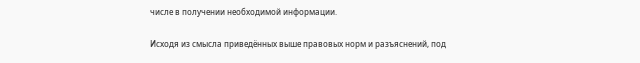числе в получении необходимой информации.

Исходя из смысла приведённых выше правовых норм и разъяснений, под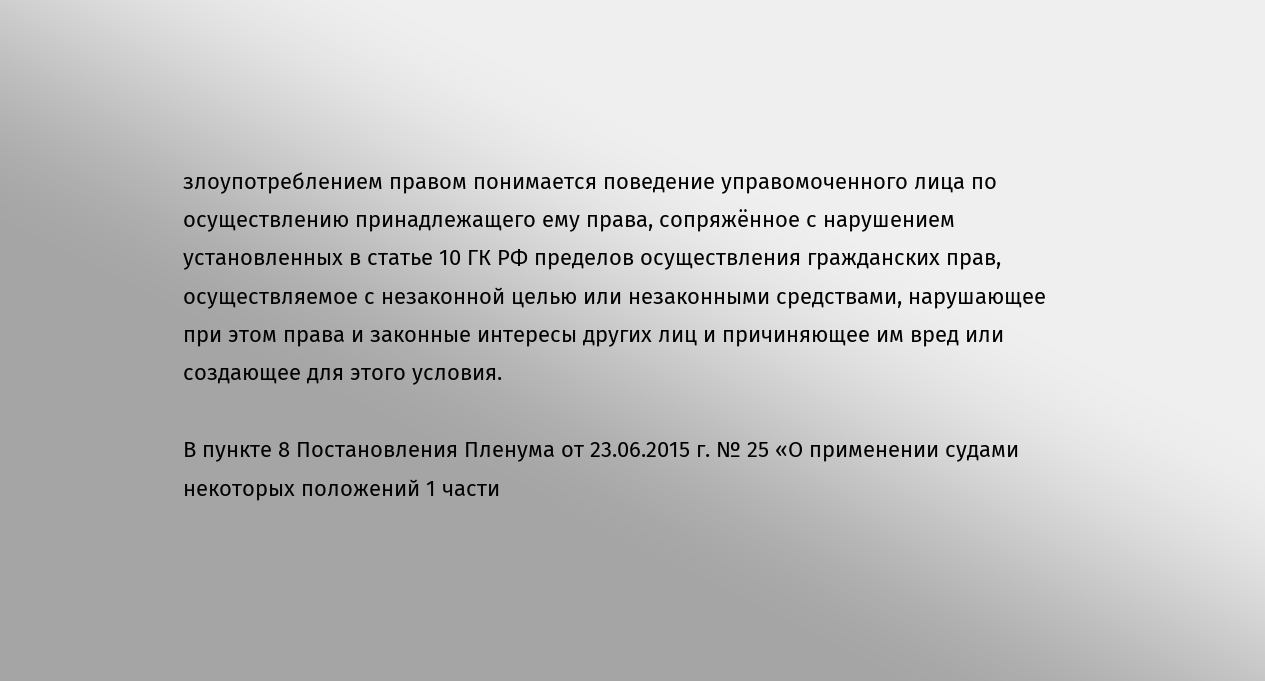злоупотреблением правом понимается поведение управомоченного лица по осуществлению принадлежащего ему права, сопряжённое с нарушением установленных в статье 10 ГК РФ пределов осуществления гражданских прав, осуществляемое с незаконной целью или незаконными средствами, нарушающее при этом права и законные интересы других лиц и причиняющее им вред или создающее для этого условия.

В пункте 8 Постановления Пленума от 23.06.2015 г. № 25 «О применении судами некоторых положений 1 части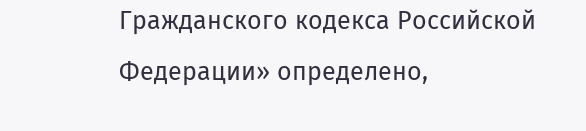Гражданского кодекса Российской Федерации» определено,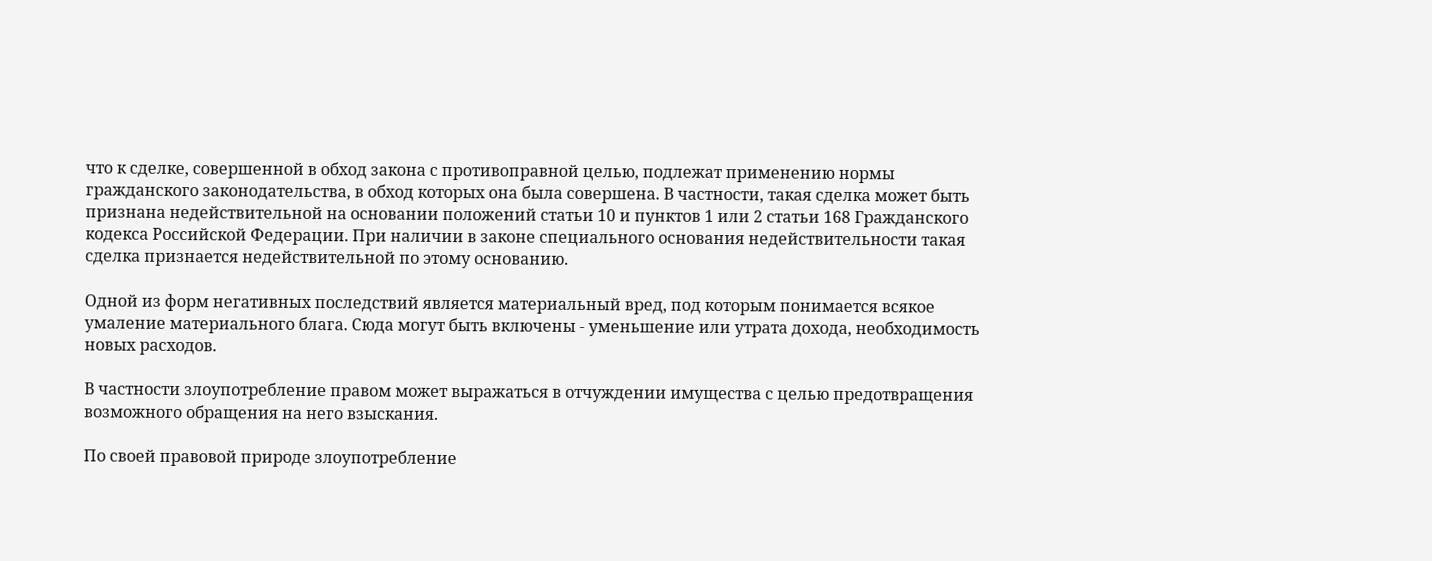что к сделке, совершенной в обход закона с противоправной целью, подлежат применению нормы гражданского законодательства, в обход которых она была совершена. В частности, такая сделка может быть признана недействительной на основании положений статьи 10 и пунктов 1 или 2 статьи 168 Гражданского кодекса Российской Федерации. При наличии в законе специального основания недействительности такая сделка признается недействительной по этому основанию.

Одной из форм негативных последствий является материальный вред, под которым понимается всякое умаление материального блага. Сюда могут быть включены - уменьшение или утрата дохода, необходимость новых расходов.

В частности злоупотребление правом может выражаться в отчуждении имущества с целью предотвращения возможного обращения на него взыскания.

По своей правовой природе злоупотребление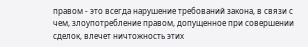правом - это всегда нарушение требований закона, в связи с чем, злоупотребление правом, допущенное при совершении сделок, влечет ничтожность этих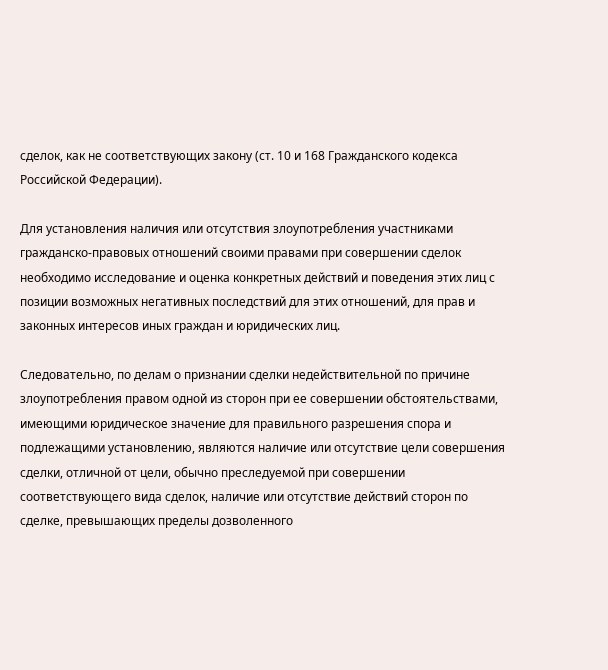сделок, как не соответствующих закону (ст. 10 и 168 Гражданского кодекса Российской Федерации).

Для установления наличия или отсутствия злоупотребления участниками гражданско-правовых отношений своими правами при совершении сделок необходимо исследование и оценка конкретных действий и поведения этих лиц с позиции возможных негативных последствий для этих отношений, для прав и законных интересов иных граждан и юридических лиц.

Следовательно, по делам о признании сделки недействительной по причине злоупотребления правом одной из сторон при ее совершении обстоятельствами, имеющими юридическое значение для правильного разрешения спора и подлежащими установлению, являются наличие или отсутствие цели совершения сделки, отличной от цели, обычно преследуемой при совершении соответствующего вида сделок, наличие или отсутствие действий сторон по сделке, превышающих пределы дозволенного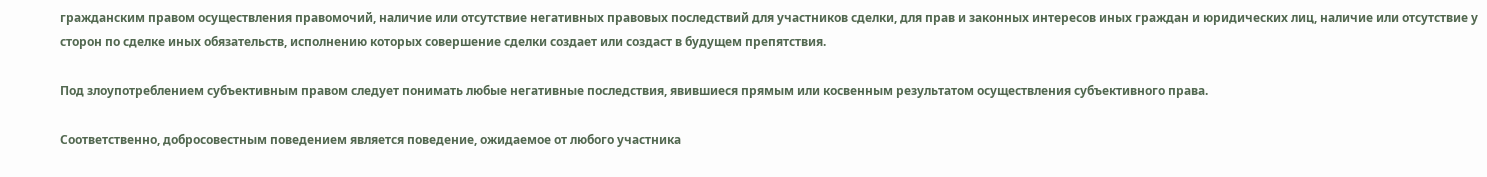гражданским правом осуществления правомочий, наличие или отсутствие негативных правовых последствий для участников сделки, для прав и законных интересов иных граждан и юридических лиц, наличие или отсутствие у сторон по сделке иных обязательств, исполнению которых совершение сделки создает или создаст в будущем препятствия.

Под злоупотреблением субъективным правом следует понимать любые негативные последствия, явившиеся прямым или косвенным результатом осуществления субъективного права.

Соответственно, добросовестным поведением является поведение, ожидаемое от любого участника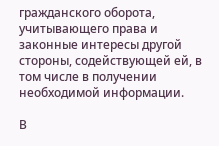гражданского оборота, учитывающего права и законные интересы другой стороны, содействующей ей, в том числе в получении необходимой информации.

В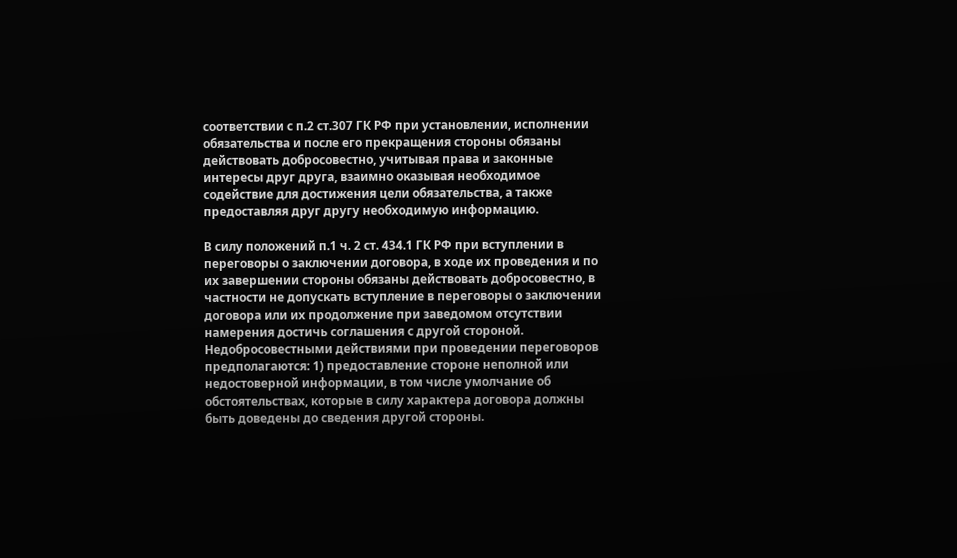соответствии с п.2 ст.307 ГК РФ при установлении, исполнении обязательства и после его прекращения стороны обязаны действовать добросовестно, учитывая права и законные интересы друг друга, взаимно оказывая необходимое содействие для достижения цели обязательства, а также предоставляя друг другу необходимую информацию.

В силу положений п.1 ч. 2 ст. 434.1 ГК РФ при вступлении в переговоры о заключении договора, в ходе их проведения и по их завершении стороны обязаны действовать добросовестно, в частности не допускать вступление в переговоры о заключении договора или их продолжение при заведомом отсутствии намерения достичь соглашения с другой стороной. Недобросовестными действиями при проведении переговоров предполагаются: 1) предоставление стороне неполной или недостоверной информации, в том числе умолчание об обстоятельствах, которые в силу характера договора должны быть доведены до сведения другой стороны.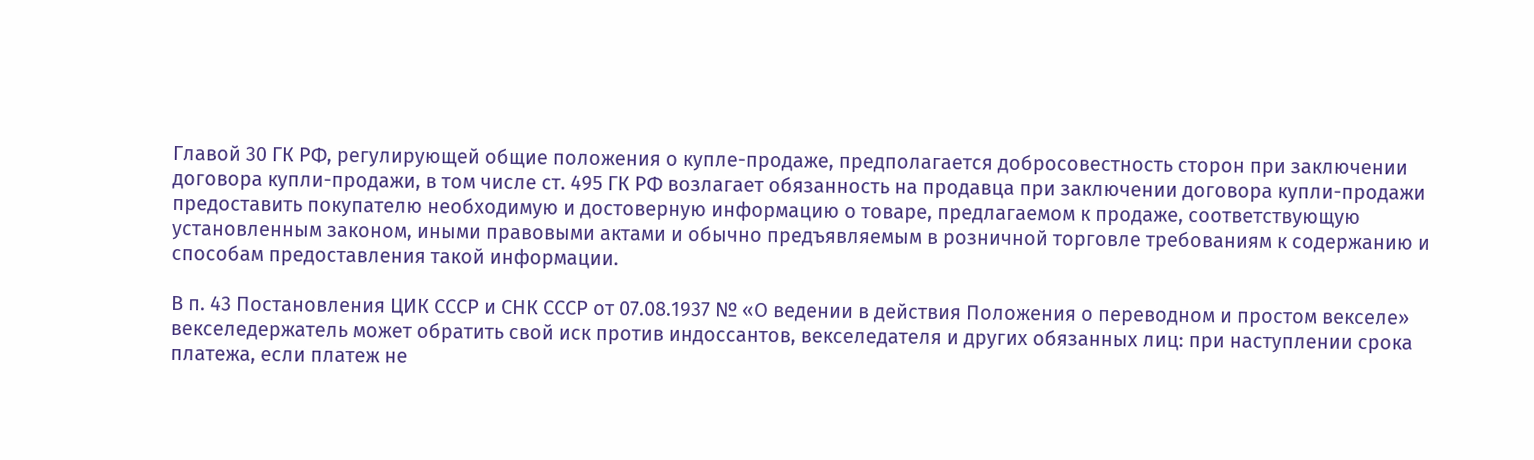Главой 30 ГК РФ, регулирующей общие положения о купле-продаже, предполагается добросовестность сторон при заключении договора купли-продажи, в том числе ст. 495 ГК РФ возлагает обязанность на продавца при заключении договора купли-продажи предоставить покупателю необходимую и достоверную информацию о товаре, предлагаемом к продаже, соответствующую установленным законом, иными правовыми актами и обычно предъявляемым в розничной торговле требованиям к содержанию и способам предоставления такой информации.

В п. 43 Постановления ЦИК СССР и СНК СССР от 07.08.1937 № «О ведении в действия Положения о переводном и простом векселе» векселедержатель может обратить свой иск против индоссантов, векселедателя и других обязанных лиц: при наступлении срока платежа, если платеж не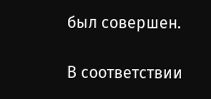был совершен.

В соответствии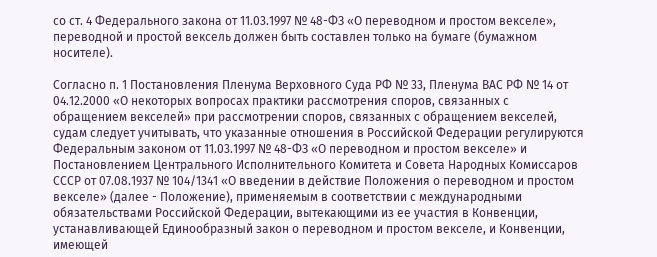со ст. 4 Федерального закона от 11.03.1997 № 48-ФЗ «О переводном и простом векселе», переводной и простой вексель должен быть составлен только на бумаге (бумажном носителе).

Согласно п. 1 Постановления Пленума Верховного Суда РФ № 33, Пленума ВАС РФ № 14 от 04.12.2000 «О некоторых вопросах практики рассмотрения споров, связанных с обращением векселей» при рассмотрении споров, связанных с обращением векселей, судам следует учитывать, что указанные отношения в Российской Федерации регулируются Федеральным законом от 11.03.1997 № 48-ФЗ «О переводном и простом векселе» и Постановлением Центрального Исполнительного Комитета и Совета Народных Комиссаров СССР от 07.08.1937 № 104/1341 «О введении в действие Положения о переводном и простом векселе» (далее - Положение), применяемым в соответствии с международными обязательствами Российской Федерации, вытекающими из ее участия в Конвенции, устанавливающей Единообразный закон о переводном и простом векселе, и Конвенции, имеющей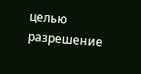целью разрешение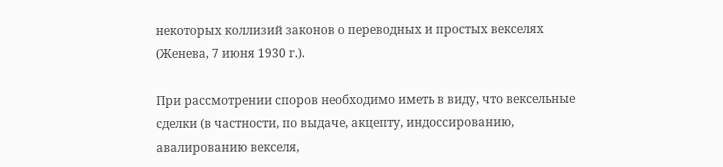некоторых коллизий законов о переводных и простых векселях (Женева, 7 июня 1930 г.).

При рассмотрении споров необходимо иметь в виду, что вексельные сделки (в частности, по выдаче, акцепту, индоссированию, авалированию векселя,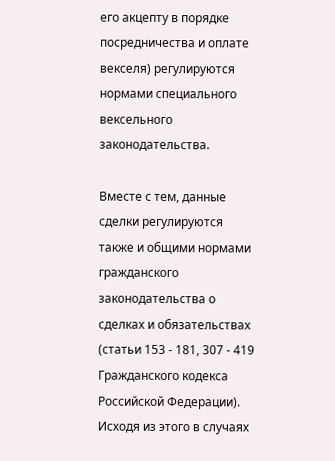его акцепту в порядке посредничества и оплате векселя) регулируются нормами специального вексельного законодательства.

Вместе с тем, данные сделки регулируются также и общими нормами гражданского законодательства о сделках и обязательствах (статьи 153 - 181, 307 - 419 Гражданского кодекса Российской Федерации). Исходя из этого в случаях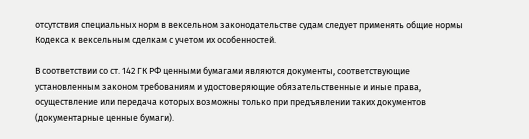отсутствия специальных норм в вексельном законодательстве судам следует применять общие нормы Кодекса к вексельным сделкам с учетом их особенностей.

В соответствии со ст. 142 ГК РФ ценными бумагами являются документы, соответствующие установленным законом требованиям и удостоверяющие обязательственные и иные права, осуществление или передача которых возможны только при предъявлении таких документов (документарные ценные бумаги).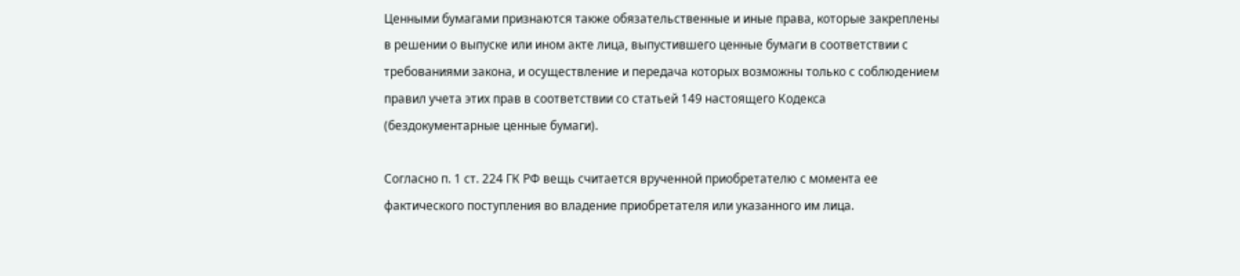Ценными бумагами признаются также обязательственные и иные права, которые закреплены в решении о выпуске или ином акте лица, выпустившего ценные бумаги в соответствии с требованиями закона, и осуществление и передача которых возможны только с соблюдением правил учета этих прав в соответствии со статьей 149 настоящего Кодекса (бездокументарные ценные бумаги).

Согласно п. 1 ст. 224 ГК РФ вещь считается врученной приобретателю с момента ее фактического поступления во владение приобретателя или указанного им лица.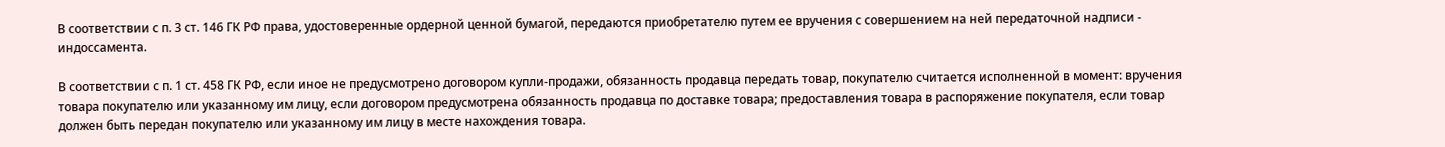В соответствии с п. 3 ст. 146 ГК РФ права, удостоверенные ордерной ценной бумагой, передаются приобретателю путем ее вручения с совершением на ней передаточной надписи - индоссамента.

В соответствии с п. 1 ст. 458 ГК РФ, если иное не предусмотрено договором купли-продажи, обязанность продавца передать товар, покупателю считается исполненной в момент: вручения товара покупателю или указанному им лицу, если договором предусмотрена обязанность продавца по доставке товара; предоставления товара в распоряжение покупателя, если товар должен быть передан покупателю или указанному им лицу в месте нахождения товара.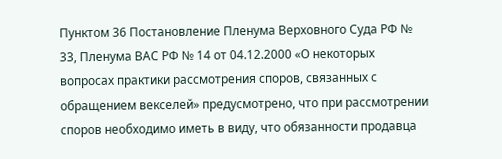Пунктом 36 Постановление Пленума Верховного Суда РФ № 33, Пленума ВАС РФ № 14 от 04.12.2000 «О некоторых вопросах практики рассмотрения споров, связанных с обращением векселей» предусмотрено, что при рассмотрении споров необходимо иметь в виду, что обязанности продавца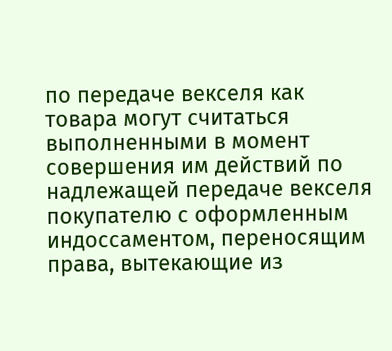по передаче векселя как товара могут считаться выполненными в момент совершения им действий по надлежащей передаче векселя покупателю с оформленным индоссаментом, переносящим права, вытекающие из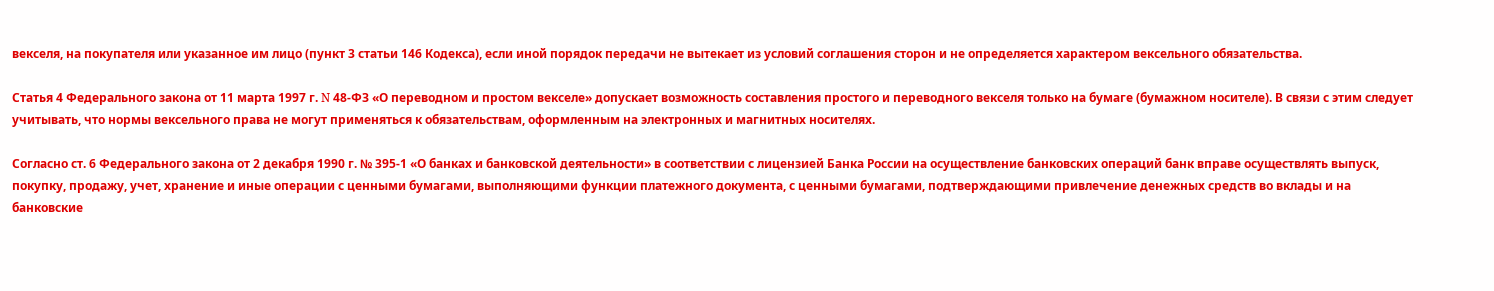векселя, на покупателя или указанное им лицо (пункт 3 статьи 146 Кодекса), если иной порядок передачи не вытекает из условий соглашения сторон и не определяется характером вексельного обязательства.

Статья 4 Федерального закона от 11 марта 1997 г. N 48-ФЗ «О переводном и простом векселе» допускает возможность составления простого и переводного векселя только на бумаге (бумажном носителе). В связи с этим следует учитывать, что нормы вексельного права не могут применяться к обязательствам, оформленным на электронных и магнитных носителях.

Согласно ст. 6 Федерального закона от 2 декабря 1990 г. № 395-1 «О банках и банковской деятельности» в соответствии с лицензией Банка России на осуществление банковских операций банк вправе осуществлять выпуск, покупку, продажу, учет, хранение и иные операции с ценными бумагами, выполняющими функции платежного документа, с ценными бумагами, подтверждающими привлечение денежных средств во вклады и на банковские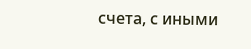счета, с иными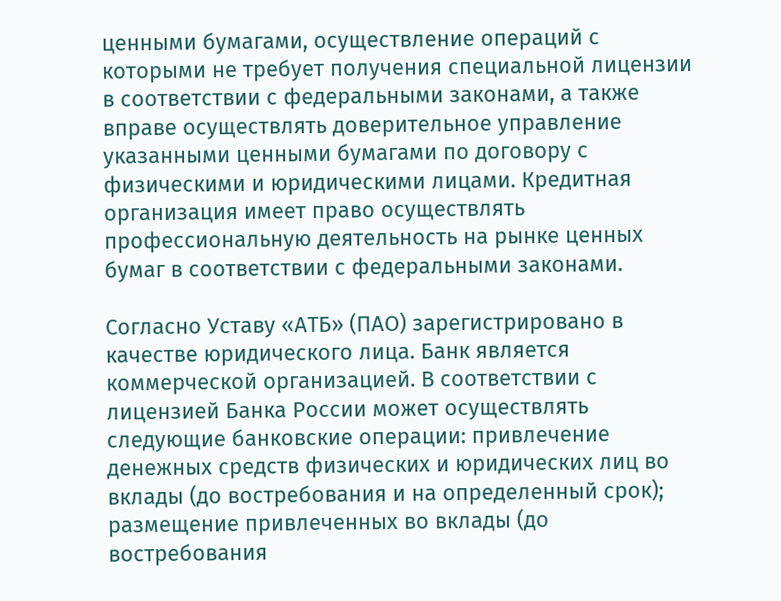ценными бумагами, осуществление операций с которыми не требует получения специальной лицензии в соответствии с федеральными законами, а также вправе осуществлять доверительное управление указанными ценными бумагами по договору с физическими и юридическими лицами. Кредитная организация имеет право осуществлять профессиональную деятельность на рынке ценных бумаг в соответствии с федеральными законами.

Согласно Уставу «АТБ» (ПАО) зарегистрировано в качестве юридического лица. Банк является коммерческой организацией. В соответствии с лицензией Банка России может осуществлять следующие банковские операции: привлечение денежных средств физических и юридических лиц во вклады (до востребования и на определенный срок); размещение привлеченных во вклады (до востребования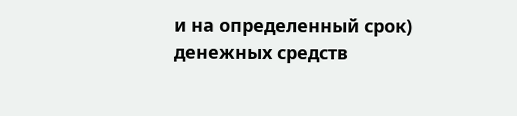и на определенный срок) денежных средств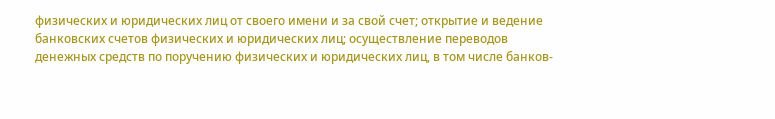физических и юридических лиц от своего имени и за свой счет; открытие и ведение банковских счетов физических и юридических лиц; осуществление переводов денежных средств по поручению физических и юридических лиц, в том числе банков-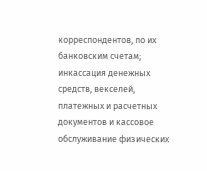корреспондентов, по их банковским счетам; инкассация денежных средств, векселей, платежных и расчетных документов и кассовое обслуживание физических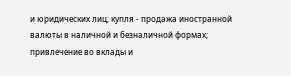и юридических лиц; купля - продажа иностранной валюты в наличной и безналичной формах; привлечение во вклады и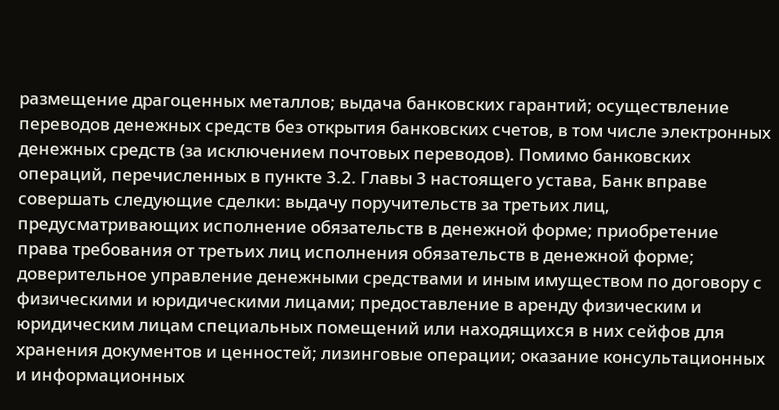размещение драгоценных металлов; выдача банковских гарантий; осуществление переводов денежных средств без открытия банковских счетов, в том числе электронных денежных средств (за исключением почтовых переводов). Помимо банковских операций, перечисленных в пункте 3.2. Главы 3 настоящего устава, Банк вправе совершать следующие сделки: выдачу поручительств за третьих лиц, предусматривающих исполнение обязательств в денежной форме; приобретение права требования от третьих лиц исполнения обязательств в денежной форме; доверительное управление денежными средствами и иным имуществом по договору с физическими и юридическими лицами; предоставление в аренду физическим и юридическим лицам специальных помещений или находящихся в них сейфов для хранения документов и ценностей; лизинговые операции; оказание консультационных и информационных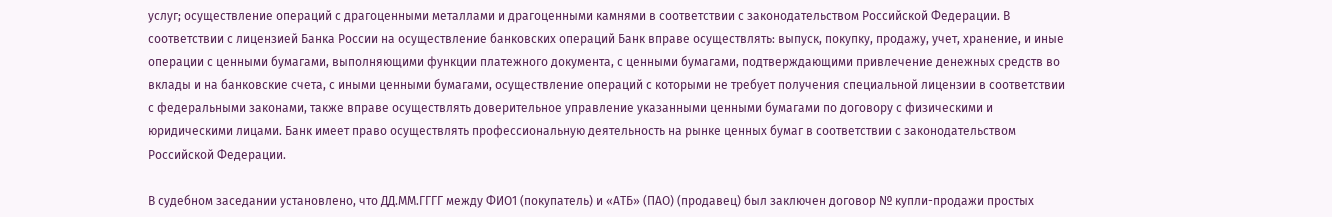услуг; осуществление операций с драгоценными металлами и драгоценными камнями в соответствии с законодательством Российской Федерации. В соответствии с лицензией Банка России на осуществление банковских операций Банк вправе осуществлять: выпуск, покупку, продажу, учет, хранение, и иные операции с ценными бумагами, выполняющими функции платежного документа, с ценными бумагами, подтверждающими привлечение денежных средств во вклады и на банковские счета, с иными ценными бумагами, осуществление операций с которыми не требует получения специальной лицензии в соответствии с федеральными законами, также вправе осуществлять доверительное управление указанными ценными бумагами по договору с физическими и юридическими лицами. Банк имеет право осуществлять профессиональную деятельность на рынке ценных бумаг в соответствии с законодательством Российской Федерации.

В судебном заседании установлено, что ДД.ММ.ГГГГ между ФИО1 (покупатель) и «АТБ» (ПАО) (продавец) был заключен договор № купли-продажи простых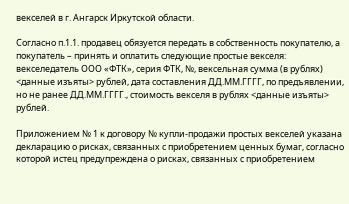векселей в г. Ангарск Иркутской области.

Согласно п.1.1. продавец обязуется передать в собственность покупателю, а покупатель – принять и оплатить следующие простые векселя: векселедатель ООО «ФТК», серия ФТК, №, вексельная сумма (в рублях) <данные изъяты> рублей, дата составления ДД.ММ.ГГГГ, по предъявлении, но не ранее ДД.ММ.ГГГГ., стоимость векселя в рублях <данные изъяты> рублей.

Приложением № 1 к договору № купли-продажи простых векселей указана декларацию о рисках, связанных с приобретением ценных бумаг, согласно которой истец предупреждена о рисках, связанных с приобретением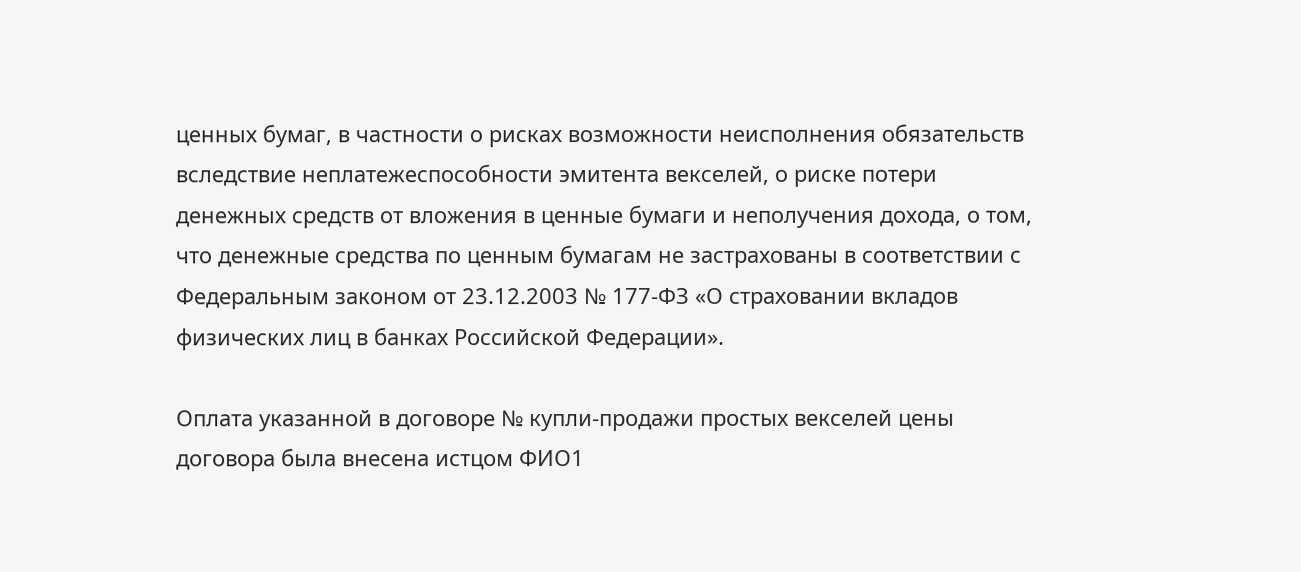ценных бумаг, в частности о рисках возможности неисполнения обязательств вследствие неплатежеспособности эмитента векселей, о риске потери денежных средств от вложения в ценные бумаги и неполучения дохода, о том, что денежные средства по ценным бумагам не застрахованы в соответствии с Федеральным законом от 23.12.2003 № 177-ФЗ «О страховании вкладов физических лиц в банках Российской Федерации».

Оплата указанной в договоре № купли-продажи простых векселей цены договора была внесена истцом ФИО1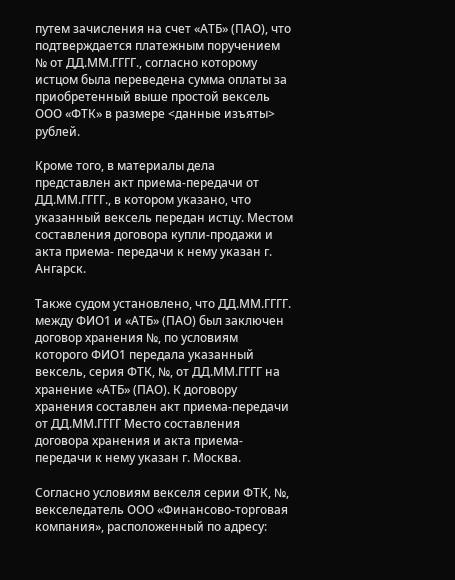путем зачисления на счет «АТБ» (ПАО), что подтверждается платежным поручением № от ДД.ММ.ГГГГ., согласно которому истцом была переведена сумма оплаты за приобретенный выше простой вексель ООО «ФТК» в размере <данные изъяты> рублей.

Кроме того, в материалы дела представлен акт приема-передачи от ДД.ММ.ГГГГ., в котором указано, что указанный вексель передан истцу. Местом составления договора купли-продажи и акта приема- передачи к нему указан г. Ангарск.

Также судом установлено, что ДД.ММ.ГГГГ. между ФИО1 и «АТБ» (ПАО) был заключен договор хранения №, по условиям которого ФИО1 передала указанный вексель, серия ФТК, №, от ДД.ММ.ГГГГ на хранение «АТБ» (ПАО). К договору хранения составлен акт приема-передачи от ДД.ММ.ГГГГ Место составления договора хранения и акта приема- передачи к нему указан г. Москва.

Согласно условиям векселя серии ФТК, №, векселедатель ООО «Финансово-торговая компания», расположенный по адресу: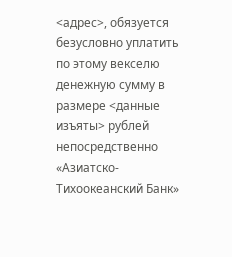<адрес>, обязуется безусловно уплатить по этому векселю денежную сумму в размере <данные изъяты> рублей непосредственно «Азиатско-Тихоокеанский Банк»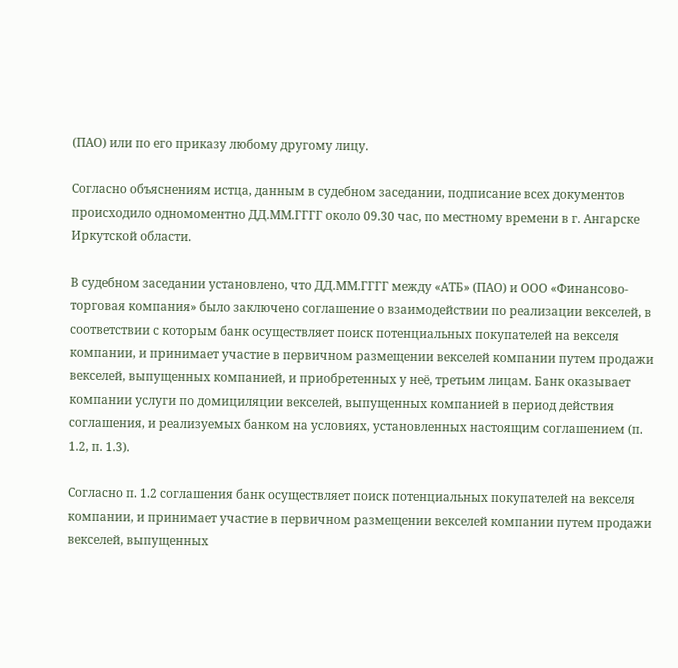(ПАО) или по его приказу любому другому лицу.

Согласно объяснениям истца, данным в судебном заседании, подписание всех документов происходило одномоментно ДД.ММ.ГГГГ около 09.30 час, по местному времени в г. Ангарске Иркутской области.

В судебном заседании установлено, что ДД.ММ.ГГГГ между «АТБ» (ПАО) и ООО «Финансово-торговая компания» было заключено соглашение о взаимодействии по реализации векселей, в соответствии с которым банк осуществляет поиск потенциальных покупателей на векселя компании, и принимает участие в первичном размещении векселей компании путем продажи векселей, выпущенных компанией, и приобретенных у неё, третьим лицам. Банк оказывает компании услуги по домициляции векселей, выпущенных компанией в период действия соглашения, и реализуемых банком на условиях, установленных настоящим соглашением (п. 1.2, п. 1.3).

Согласно п. 1.2 соглашения банк осуществляет поиск потенциальных покупателей на векселя компании, и принимает участие в первичном размещении векселей компании путем продажи векселей, выпущенных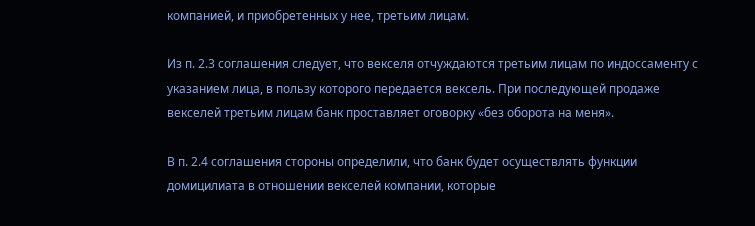компанией, и приобретенных у нее, третьим лицам.

Из п. 2.3 соглашения следует, что векселя отчуждаются третьим лицам по индоссаменту с указанием лица, в пользу которого передается вексель. При последующей продаже векселей третьим лицам банк проставляет оговорку «без оборота на меня».

В п. 2.4 соглашения стороны определили, что банк будет осуществлять функции домицилиата в отношении векселей компании, которые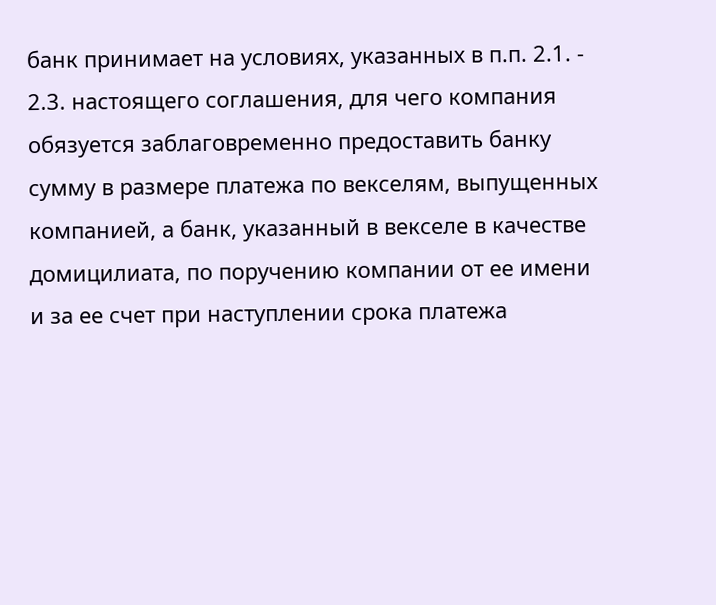банк принимает на условиях, указанных в п.п. 2.1. - 2.3. настоящего соглашения, для чего компания обязуется заблаговременно предоставить банку сумму в размере платежа по векселям, выпущенных компанией, а банк, указанный в векселе в качестве домицилиата, по поручению компании от ее имени и за ее счет при наступлении срока платежа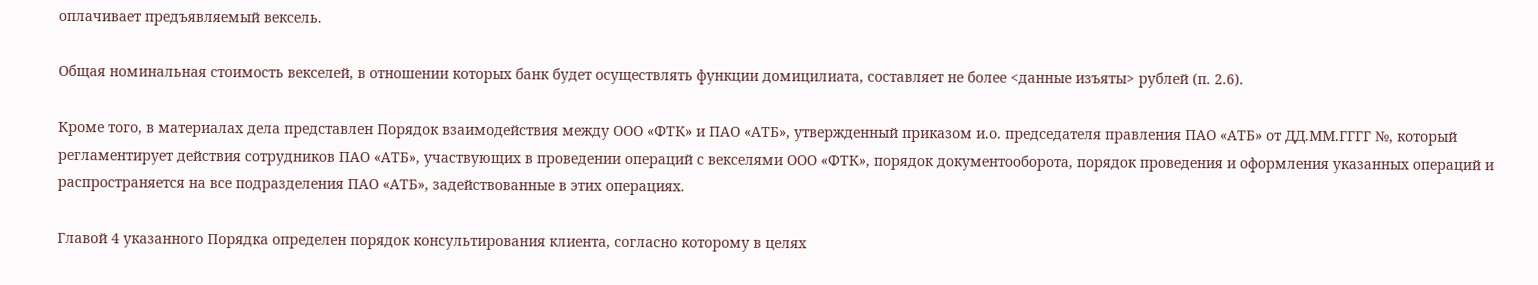оплачивает предъявляемый вексель.

Общая номинальная стоимость векселей, в отношении которых банк будет осуществлять функции домицилиата, составляет не более <данные изъяты> рублей (п. 2.6).

Кроме того, в материалах дела представлен Порядок взаимодействия между ООО «ФТК» и ПАО «АТБ», утвержденный приказом и.о. председателя правления ПАО «АТБ» от ДД.ММ.ГГГГ №, который регламентирует действия сотрудников ПАО «АТБ», участвующих в проведении операций с векселями ООО «ФТК», порядок документооборота, порядок проведения и оформления указанных операций и распространяется на все подразделения ПАО «АТБ», задействованные в этих операциях.

Главой 4 указанного Порядка определен порядок консультирования клиента, согласно которому в целях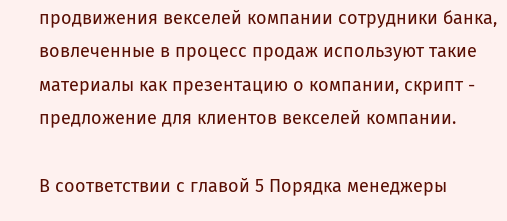продвижения векселей компании сотрудники банка, вовлеченные в процесс продаж используют такие материалы как презентацию о компании, скрипт - предложение для клиентов векселей компании.

В соответствии с главой 5 Порядка менеджеры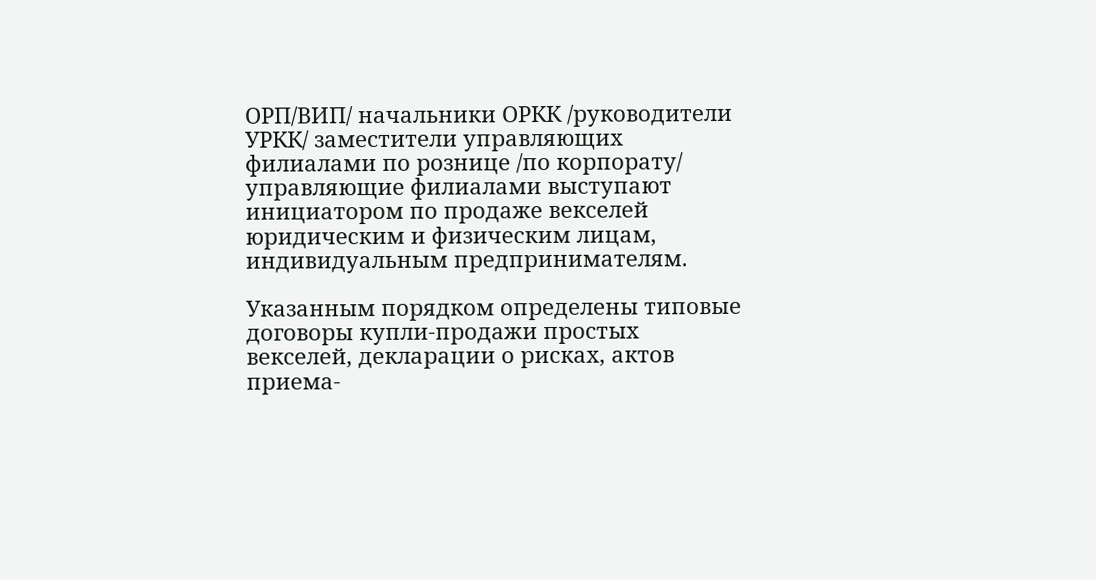ОРП/ВИП/ начальники ОРКК /руководители УРКК/ заместители управляющих филиалами по рознице /по корпорату/ управляющие филиалами выступают инициатором по продаже векселей юридическим и физическим лицам, индивидуальным предпринимателям.

Указанным порядком определены типовые договоры купли-продажи простых векселей, декларации о рисках, актов приема-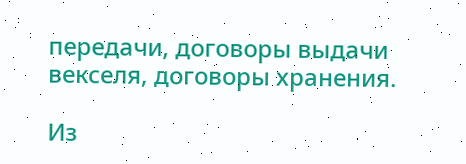передачи, договоры выдачи векселя, договоры хранения.

Из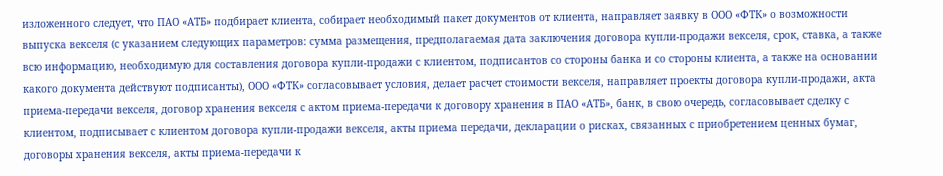изложенного следует, что ПАО «АТБ» подбирает клиента, собирает необходимый пакет документов от клиента, направляет заявку в ООО «ФТК» о возможности выпуска векселя (с указанием следующих параметров: сумма размещения, предполагаемая дата заключения договора купли-продажи векселя, срок, ставка, а также всю информацию, необходимую для составления договора купли-продажи с клиентом, подписантов со стороны банка и со стороны клиента, а также на основании какого документа действуют подписанты), ООО «ФТК» согласовывает условия, делает расчет стоимости векселя, направляет проекты договора купли-продажи, акта приема-передачи векселя, договор хранения векселя с актом приема-передачи к договору хранения в ПАО «АТБ», банк, в свою очередь, согласовывает сделку с клиентом, подписывает с клиентом договора купли-продажи векселя, акты приема передачи, декларации о рисках, связанных с приобретением ценных бумаг, договоры хранения векселя, акты приема-передачи к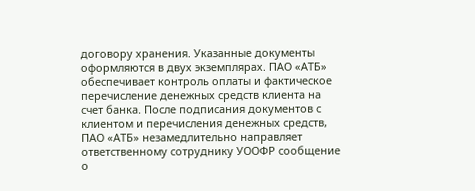договору хранения. Указанные документы оформляются в двух экземплярах. ПАО «АТБ» обеспечивает контроль оплаты и фактическое перечисление денежных средств клиента на счет банка. После подписания документов с клиентом и перечисления денежных средств, ПАО «АТБ» незамедлительно направляет ответственному сотруднику УООФР сообщение о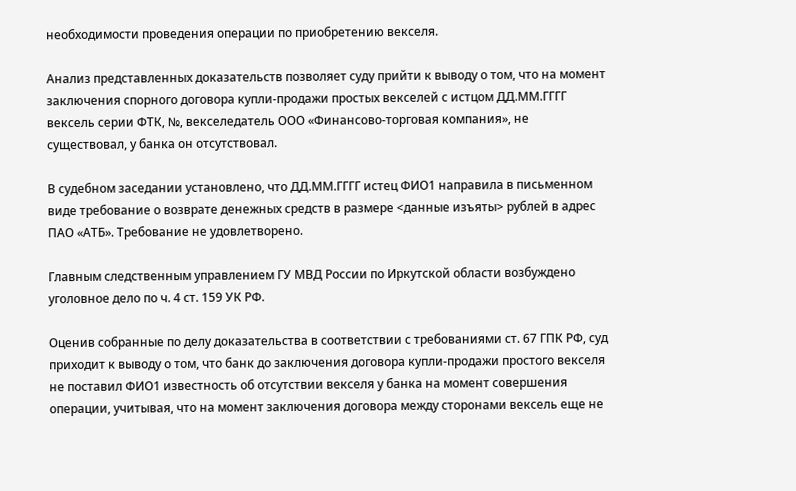необходимости проведения операции по приобретению векселя.

Анализ представленных доказательств позволяет суду прийти к выводу о том, что на момент заключения спорного договора купли-продажи простых векселей с истцом ДД.ММ.ГГГГ вексель серии ФТК, №, векселедатель ООО «Финансово-торговая компания», не существовал, у банка он отсутствовал.

В судебном заседании установлено, что ДД.ММ.ГГГГ истец ФИО1 направила в письменном виде требование о возврате денежных средств в размере <данные изъяты> рублей в адрес ПАО «АТБ». Требование не удовлетворено.

Главным следственным управлением ГУ МВД России по Иркутской области возбуждено уголовное дело по ч. 4 ст. 159 УК РФ.

Оценив собранные по делу доказательства в соответствии с требованиями ст. 67 ГПК РФ, суд приходит к выводу о том, что банк до заключения договора купли-продажи простого векселя не поставил ФИО1 известность об отсутствии векселя у банка на момент совершения операции, учитывая, что на момент заключения договора между сторонами вексель еще не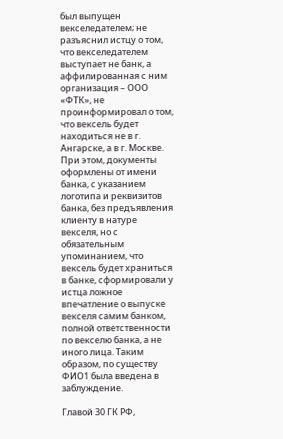был выпущен векселедателем; не разъяснил истцу о том, что векселедателем выступает не банк, а аффилированная с ним организация – ООО «ФТК», не проинформировал о том, что вексель будет находиться не в г. Ангарске, а в г. Москве. При этом, документы оформлены от имени банка, с указанием логотипа и реквизитов банка, без предъявления клиенту в натуре векселя, но с обязательным упоминанием, что вексель будет храниться в банке, сформировали у истца ложное впечатление о выпуске векселя самим банком, полной ответственности по векселю банка, а не иного лица. Таким образом, по существу ФИО1 была введена в заблуждение.

Главой 30 ГК РФ,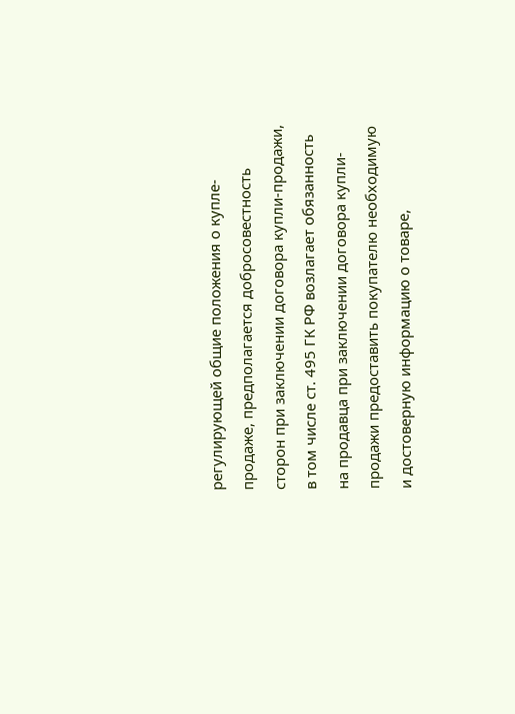регулирующей общие положения о купле-продаже, предполагается добросовестность сторон при заключении договора купли-продажи, в том числе ст. 495 ГК РФ возлагает обязанность на продавца при заключении договора купли-продажи предоставить покупателю необходимую и достоверную информацию о товаре,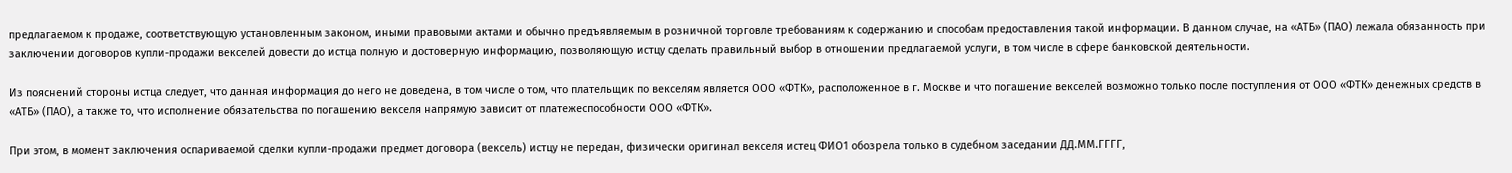предлагаемом к продаже, соответствующую установленным законом, иными правовыми актами и обычно предъявляемым в розничной торговле требованиям к содержанию и способам предоставления такой информации. В данном случае, на «АТБ» (ПАО) лежала обязанность при заключении договоров купли-продажи векселей довести до истца полную и достоверную информацию, позволяющую истцу сделать правильный выбор в отношении предлагаемой услуги, в том числе в сфере банковской деятельности.

Из пояснений стороны истца следует, что данная информация до него не доведена, в том числе о том, что плательщик по векселям является ООО «ФТК», расположенное в г. Москве и что погашение векселей возможно только после поступления от ООО «ФТК» денежных средств в «АТБ» (ПАО), а также то, что исполнение обязательства по погашению векселя напрямую зависит от платежеспособности ООО «ФТК».

При этом, в момент заключения оспариваемой сделки купли-продажи предмет договора (вексель) истцу не передан, физически оригинал векселя истец ФИО1 обозрела только в судебном заседании ДД.ММ.ГГГГ,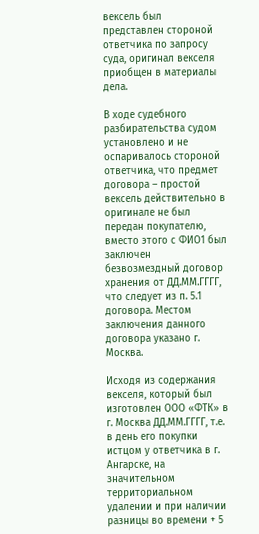вексель был представлен стороной ответчика по запросу суда, оригинал векселя приобщен в материалы дела.

В ходе судебного разбирательства судом установлено и не оспаривалось стороной ответчика, что предмет договора – простой вексель действительно в оригинале не был передан покупателю, вместо этого с ФИО1 был заключен безвозмездный договор хранения от ДД.ММ.ГГГГ, что следует из п. 5.1 договора. Местом заключения данного договора указано г. Москва.

Исходя из содержания векселя, который был изготовлен ООО «ФТК» в г. Москва ДД.ММ.ГГГГ, т.е. в день его покупки истцом у ответчика в г. Ангарске, на значительном территориальном удалении и при наличии разницы во времени + 5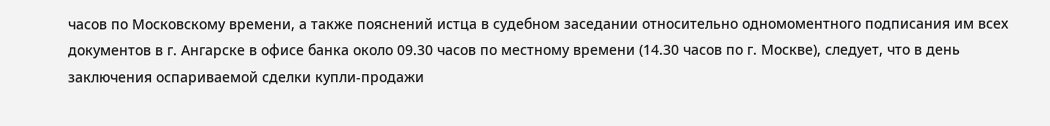часов по Московскому времени, а также пояснений истца в судебном заседании относительно одномоментного подписания им всех документов в г. Ангарске в офисе банка около 09.30 часов по местному времени (14.30 часов по г. Москве), следует, что в день заключения оспариваемой сделки купли-продажи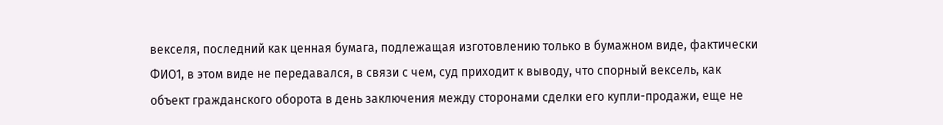векселя, последний как ценная бумага, подлежащая изготовлению только в бумажном виде, фактически ФИО1, в этом виде не передавался, в связи с чем, суд приходит к выводу, что спорный вексель, как объект гражданского оборота в день заключения между сторонами сделки его купли-продажи, еще не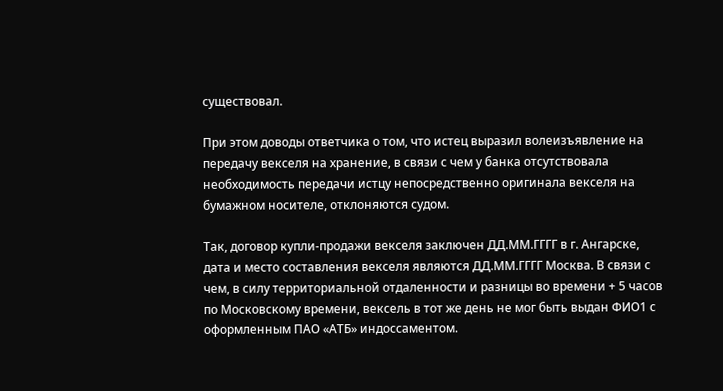существовал.

При этом доводы ответчика о том, что истец выразил волеизъявление на передачу векселя на хранение, в связи с чем у банка отсутствовала необходимость передачи истцу непосредственно оригинала векселя на бумажном носителе, отклоняются судом.

Так, договор купли-продажи векселя заключен ДД.ММ.ГГГГ в г. Ангарске, дата и место составления векселя являются ДД.ММ.ГГГГ Москва. В связи с чем, в силу территориальной отдаленности и разницы во времени + 5 часов по Московскому времени, вексель в тот же день не мог быть выдан ФИО1 с оформленным ПАО «АТБ» индоссаментом.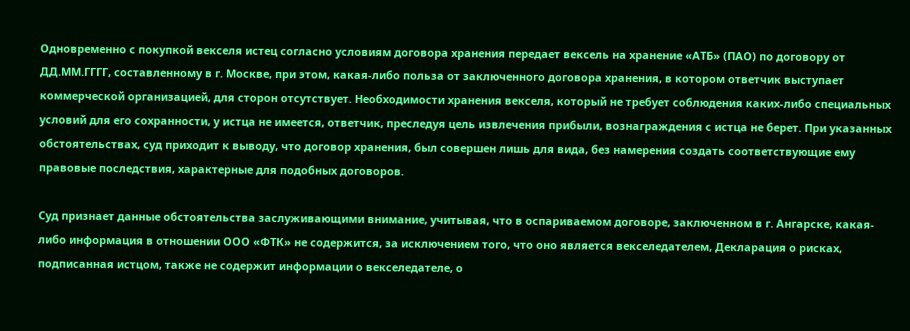Одновременно с покупкой векселя истец согласно условиям договора хранения передает вексель на хранение «АТБ» (ПАО) по договору от ДД.ММ.ГГГГ, составленному в г. Москве, при этом, какая-либо польза от заключенного договора хранения, в котором ответчик выступает коммерческой организацией, для сторон отсутствует. Необходимости хранения векселя, который не требует соблюдения каких-либо специальных условий для его сохранности, у истца не имеется, ответчик, преследуя цель извлечения прибыли, вознаграждения с истца не берет. При указанных обстоятельствах, суд приходит к выводу, что договор хранения, был совершен лишь для вида, без намерения создать соответствующие ему правовые последствия, характерные для подобных договоров.

Суд признает данные обстоятельства заслуживающими внимание, учитывая, что в оспариваемом договоре, заключенном в г. Ангарске, какая-либо информация в отношении ООО «ФТК» не содержится, за исключением того, что оно является векселедателем, Декларация о рисках, подписанная истцом, также не содержит информации о векселедателе, о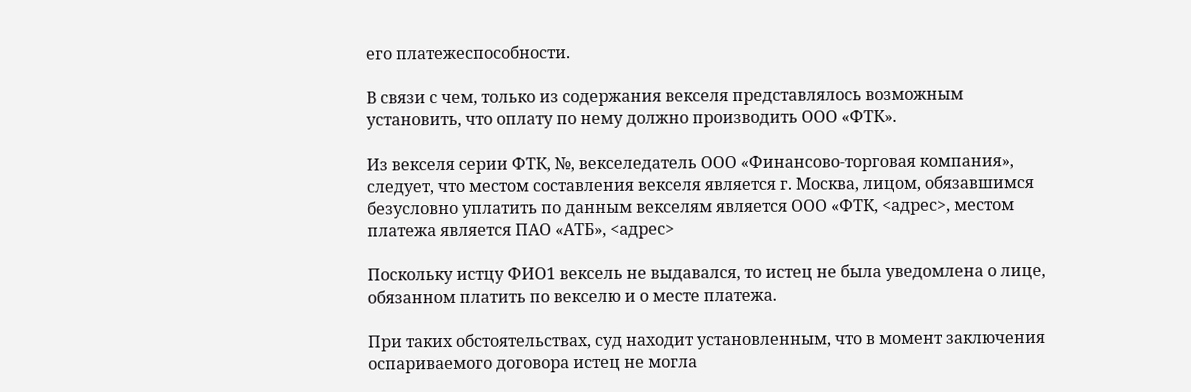его платежеспособности.

В связи с чем, только из содержания векселя представлялось возможным установить, что оплату по нему должно производить ООО «ФТК».

Из векселя серии ФТК, №, векселедатель ООО «Финансово-торговая компания», следует, что местом составления векселя является г. Москва, лицом, обязавшимся безусловно уплатить по данным векселям является ООО «ФТК, <адрес>, местом платежа является ПАО «АТБ», <адрес>

Поскольку истцу ФИО1 вексель не выдавался, то истец не была уведомлена о лице, обязанном платить по векселю и о месте платежа.

При таких обстоятельствах, суд находит установленным, что в момент заключения оспариваемого договора истец не могла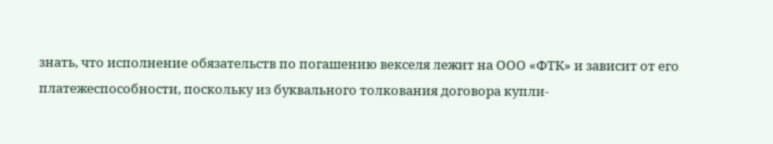знать, что исполнение обязательств по погашению векселя лежит на ООО «ФТК» и зависит от его платежеспособности, поскольку из буквального толкования договора купли-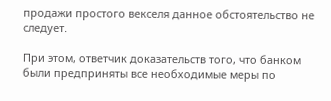продажи простого векселя данное обстоятельство не следует.

При этом, ответчик доказательств того, что банком были предприняты все необходимые меры по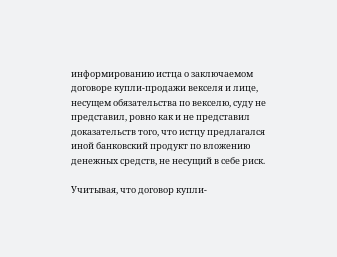информированию истца о заключаемом договоре купли-продажи векселя и лице, несущем обязательства по векселю, суду не представил, ровно как и не представил доказательств того, что истцу предлагался иной банковский продукт по вложению денежных средств, не несущий в себе риск.

Учитывая, что договор купли-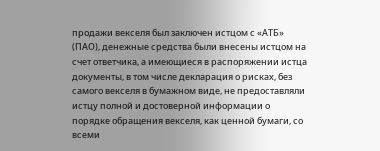продажи векселя был заключен истцом с «АТБ» (ПАО), денежные средства были внесены истцом на счет ответчика, а имеющиеся в распоряжении истца документы, в том числе декларация о рисках, без самого векселя в бумажном виде, не предоставляли истцу полной и достоверной информации о порядке обращения векселя, как ценной бумаги, со всеми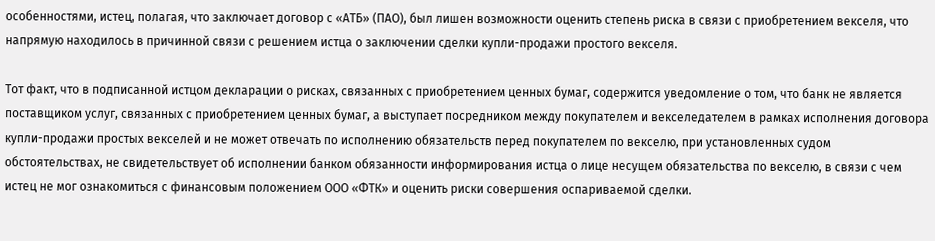особенностями, истец, полагая, что заключает договор с «АТБ» (ПАО), был лишен возможности оценить степень риска в связи с приобретением векселя, что напрямую находилось в причинной связи с решением истца о заключении сделки купли-продажи простого векселя.

Тот факт, что в подписанной истцом декларации о рисках, связанных с приобретением ценных бумаг, содержится уведомление о том, что банк не является поставщиком услуг, связанных с приобретением ценных бумаг, а выступает посредником между покупателем и векселедателем в рамках исполнения договора купли-продажи простых векселей и не может отвечать по исполнению обязательств перед покупателем по векселю, при установленных судом обстоятельствах, не свидетельствует об исполнении банком обязанности информирования истца о лице несущем обязательства по векселю, в связи с чем истец не мог ознакомиться с финансовым положением ООО «ФТК» и оценить риски совершения оспариваемой сделки.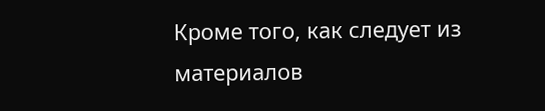Кроме того, как следует из материалов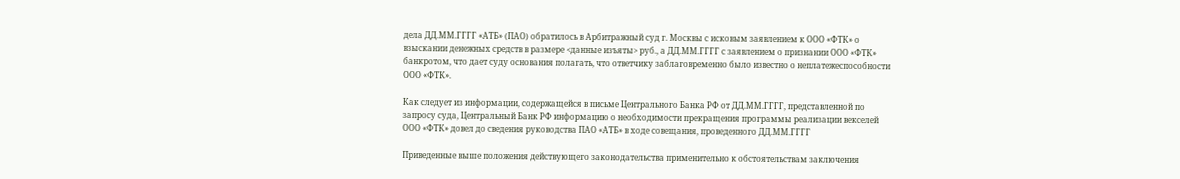дела ДД.ММ.ГГГГ «АТБ» (ПАО) обратилось в Арбитражный суд г. Москвы с исковым заявлением к ООО «ФТК» о взыскании денежных средств в размере <данные изъяты> руб., а ДД.ММ.ГГГГ с заявлением о признании ООО «ФТК» банкротом, что дает суду основания полагать, что ответчику заблаговременно было известно о неплатежеспособности ООО «ФТК».

Как следует из информации, содержащейся в письме Центрального Банка РФ от ДД.ММ.ГГГГ, представленной по запросу суда, Центральный Банк РФ информацию о необходимости прекращения программы реализации векселей ООО «ФТК» довел до сведения руководства ПАО «АТБ» в ходе совещания, проведенного ДД.ММ.ГГГГ

Приведенные выше положения действующего законодательства применительно к обстоятельствам заключения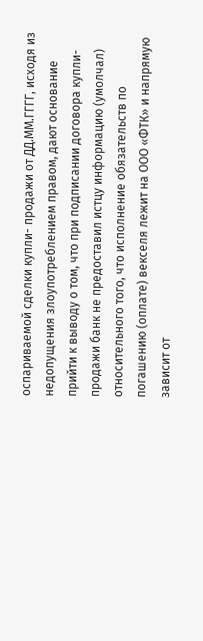оспариваемой сделки купли- продажи от ДД.ММ.ГГГГ, исходя из недопущения злоупотреблением правом, дают основание прийти к выводу о том, что при подписании договора купли-продажи банк не предоставил истцу информацию (умолчал) относительного того, что исполнение обязательств по погашению (оплате) векселя лежит на ООО «ФТК» и напрямую зависит от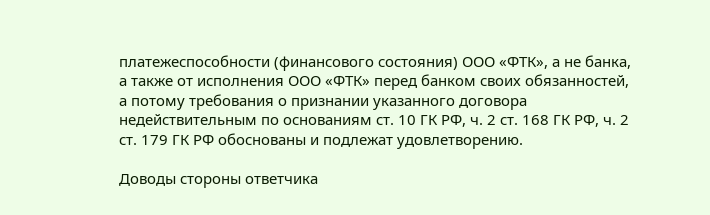платежеспособности (финансового состояния) ООО «ФТК», а не банка, а также от исполнения ООО «ФТК» перед банком своих обязанностей, а потому требования о признании указанного договора недействительным по основаниям ст. 10 ГК РФ, ч. 2 ст. 168 ГК РФ, ч. 2 ст. 179 ГК РФ обоснованы и подлежат удовлетворению.

Доводы стороны ответчика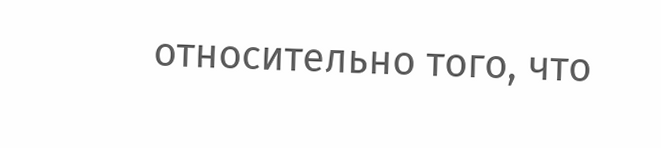относительно того, что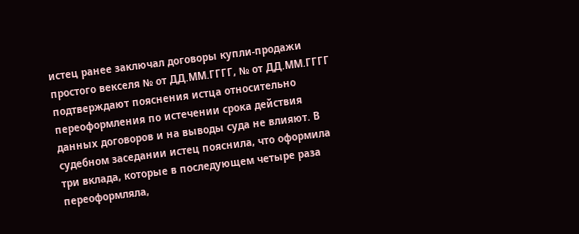истец ранее заключал договоры купли-продажи простого векселя № от ДД.ММ.ГГГГ, № от ДД.ММ.ГГГГ подтверждают пояснения истца относительно переоформления по истечении срока действия данных договоров и на выводы суда не влияют. В судебном заседании истец пояснила, что оформила три вклада, которые в последующем четыре раза переоформляла,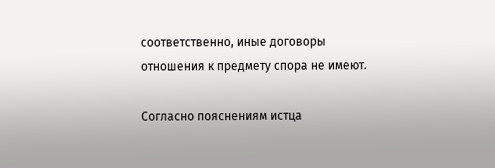соответственно, иные договоры отношения к предмету спора не имеют.

Согласно пояснениям истца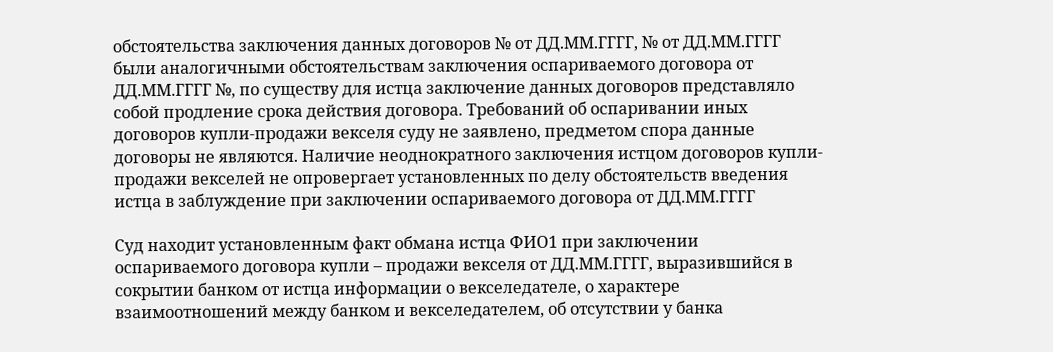обстоятельства заключения данных договоров № от ДД.ММ.ГГГГ, № от ДД.ММ.ГГГГ были аналогичными обстоятельствам заключения оспариваемого договора от ДД.ММ.ГГГГ №, по существу для истца заключение данных договоров представляло собой продление срока действия договора. Требований об оспаривании иных договоров купли-продажи векселя суду не заявлено, предметом спора данные договоры не являются. Наличие неоднократного заключения истцом договоров купли-продажи векселей не опровергает установленных по делу обстоятельств введения истца в заблуждение при заключении оспариваемого договора от ДД.ММ.ГГГГ

Суд находит установленным факт обмана истца ФИО1 при заключении оспариваемого договора купли – продажи векселя от ДД.ММ.ГГГГ, выразившийся в сокрытии банком от истца информации о векселедателе, о характере взаимоотношений между банком и векселедателем, об отсутствии у банка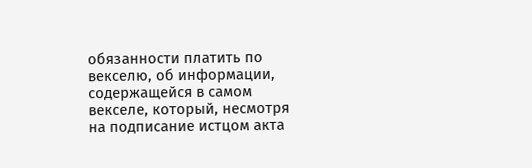обязанности платить по векселю, об информации, содержащейся в самом векселе, который, несмотря на подписание истцом акта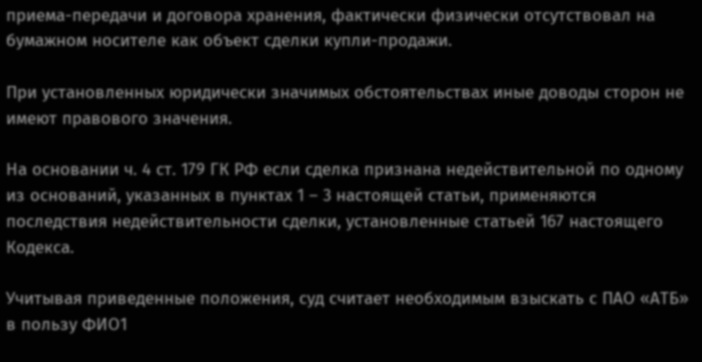приема-передачи и договора хранения, фактически физически отсутствовал на бумажном носителе как объект сделки купли-продажи.

При установленных юридически значимых обстоятельствах иные доводы сторон не имеют правового значения.

На основании ч. 4 ст. 179 ГК РФ если сделка признана недействительной по одному из оснований, указанных в пунктах 1 – 3 настоящей статьи, применяются последствия недействительности сделки, установленные статьей 167 настоящего Кодекса.

Учитывая приведенные положения, суд считает необходимым взыскать с ПАО «АТБ» в пользу ФИО1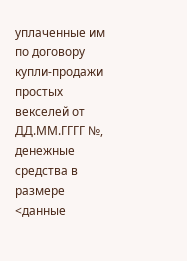уплаченные им по договору купли-продажи простых векселей от ДД.ММ.ГГГГ №, денежные средства в размере <данные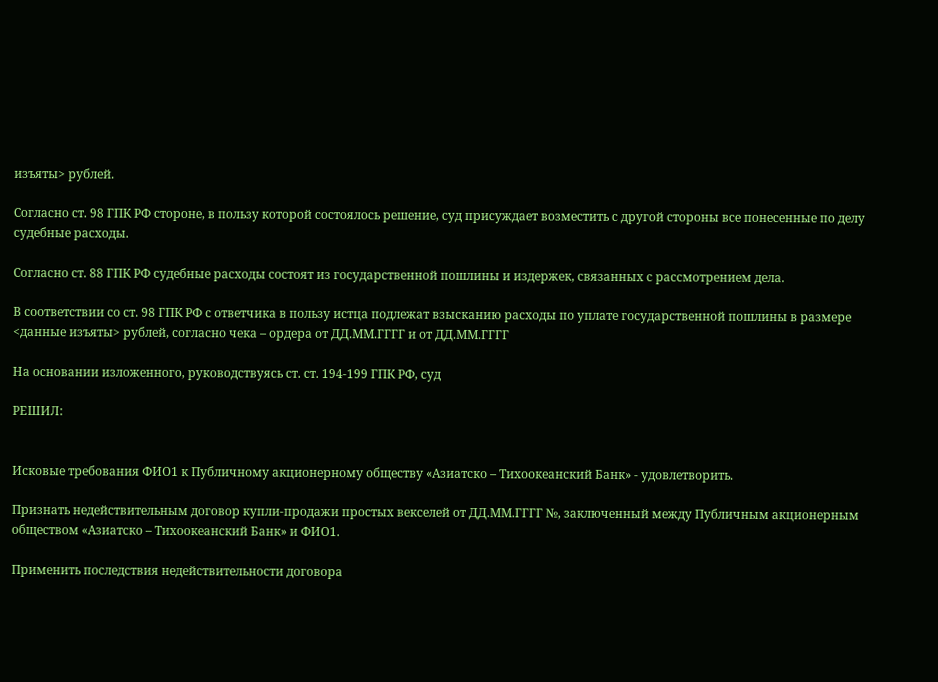изъяты> рублей.

Согласно ст. 98 ГПК РФ стороне, в пользу которой состоялось решение, суд присуждает возместить с другой стороны все понесенные по делу судебные расходы.

Согласно ст. 88 ГПК РФ судебные расходы состоят из государственной пошлины и издержек, связанных с рассмотрением дела.

В соответствии со ст. 98 ГПК РФ с ответчика в пользу истца подлежат взысканию расходы по уплате государственной пошлины в размере <данные изъяты> рублей, согласно чека – ордера от ДД.ММ.ГГГГ и от ДД.ММ.ГГГГ

На основании изложенного, руководствуясь ст. ст. 194-199 ГПК РФ, суд

РЕШИЛ:


Исковые требования ФИО1 к Публичному акционерному обществу «Азиатско – Тихоокеанский Банк» - удовлетворить.

Признать недействительным договор купли-продажи простых векселей от ДД.ММ.ГГГГ №, заключенный между Публичным акционерным обществом «Азиатско – Тихоокеанский Банк» и ФИО1.

Применить последствия недействительности договора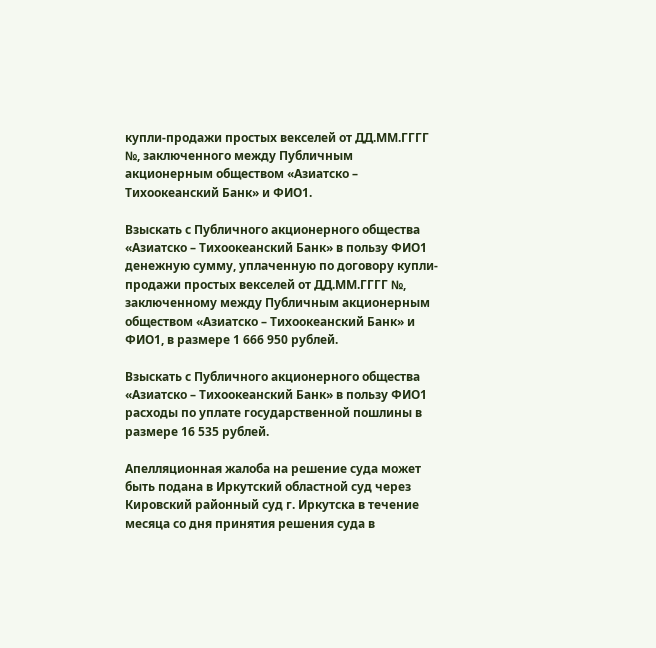купли-продажи простых векселей от ДД.ММ.ГГГГ №, заключенного между Публичным акционерным обществом «Азиатско – Тихоокеанский Банк» и ФИО1.

Взыскать с Публичного акционерного общества «Азиатско – Тихоокеанский Банк» в пользу ФИО1 денежную сумму, уплаченную по договору купли-продажи простых векселей от ДД.ММ.ГГГГ №, заключенному между Публичным акционерным обществом «Азиатско – Тихоокеанский Банк» и ФИО1, в размере 1 666 950 рублей.

Взыскать с Публичного акционерного общества «Азиатско – Тихоокеанский Банк» в пользу ФИО1 расходы по уплате государственной пошлины в размере 16 535 рублей.

Апелляционная жалоба на решение суда может быть подана в Иркутский областной суд через Кировский районный суд г. Иркутска в течение месяца со дня принятия решения суда в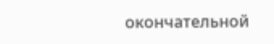окончательной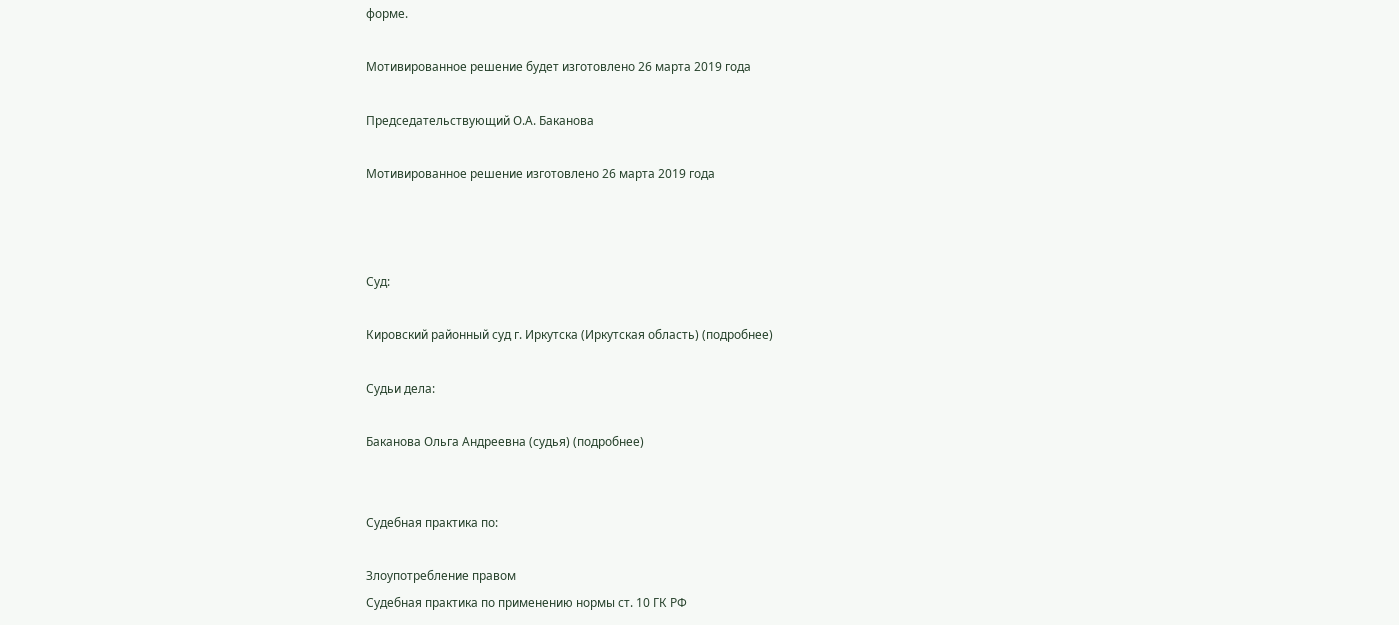форме.

Мотивированное решение будет изготовлено 26 марта 2019 года

Председательствующий О.А. Баканова

Мотивированное решение изготовлено 26 марта 2019 года



Суд:

Кировский районный суд г. Иркутска (Иркутская область) (подробнее)

Судьи дела:

Баканова Ольга Андреевна (судья) (подробнее)


Судебная практика по:

Злоупотребление правом
Судебная практика по применению нормы ст. 10 ГК РФ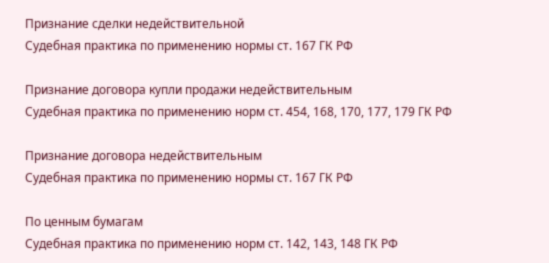Признание сделки недействительной
Судебная практика по применению нормы ст. 167 ГК РФ

Признание договора купли продажи недействительным
Судебная практика по применению норм ст. 454, 168, 170, 177, 179 ГК РФ

Признание договора недействительным
Судебная практика по применению нормы ст. 167 ГК РФ

По ценным бумагам
Судебная практика по применению норм ст. 142, 143, 148 ГК РФ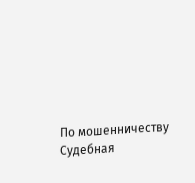По мошенничеству
Судебная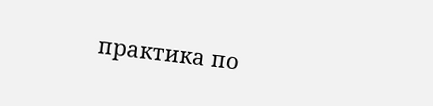практика по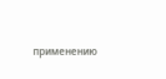применению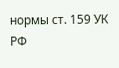нормы ст. 159 УК РФ